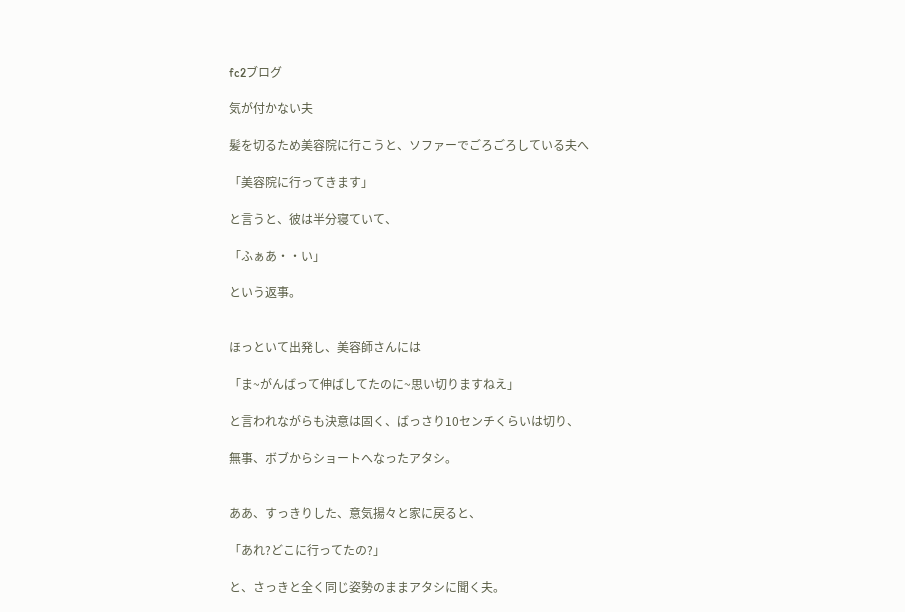fc2ブログ

気が付かない夫

髪を切るため美容院に行こうと、ソファーでごろごろしている夫へ

「美容院に行ってきます」

と言うと、彼は半分寝ていて、

「ふぁあ・・い」

という返事。


ほっといて出発し、美容師さんには

「ま~がんばって伸ばしてたのに~思い切りますねえ」

と言われながらも決意は固く、ばっさり10センチくらいは切り、

無事、ボブからショートへなったアタシ。


ああ、すっきりした、意気揚々と家に戻ると、

「あれ?どこに行ってたの?」

と、さっきと全く同じ姿勢のままアタシに聞く夫。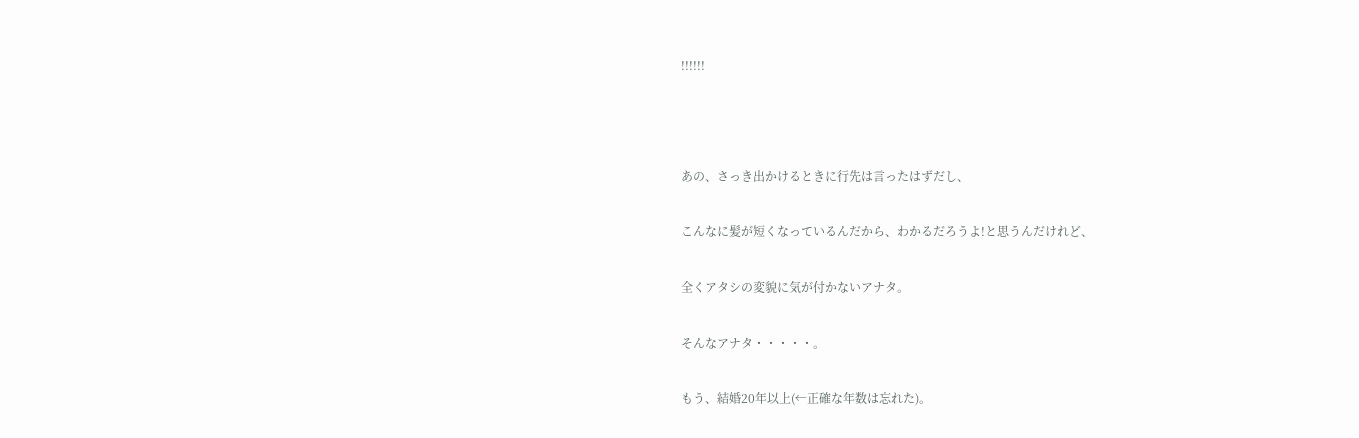!!!!!!



あの、さっき出かけるときに行先は言ったはずだし、

こんなに髪が短くなっているんだから、わかるだろうよ!と思うんだけれど、

全くアタシの変貌に気が付かないアナタ。

そんなアナタ・・・・・。

もう、結婚20年以上(←正確な年数は忘れた)。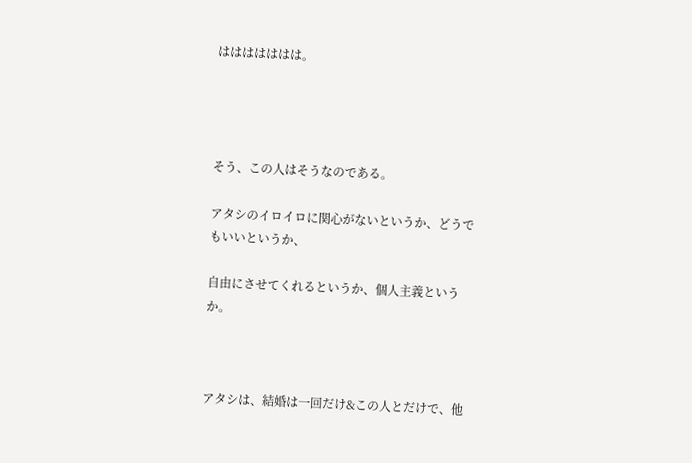ははははははは。




そう、この人はそうなのである。

アタシのイロイロに関心がないというか、どうでもいいというか、

自由にさせてくれるというか、個人主義というか。



アタシは、結婚は一回だけ&この人とだけで、他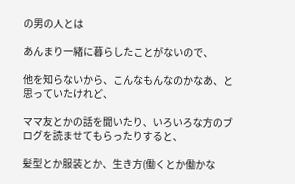の男の人とは

あんまり一緒に暮らしたことがないので、

他を知らないから、こんなもんなのかなあ、と思っていたけれど、

ママ友とかの話を聞いたり、いろいろな方のブログを読ませてもらったりすると、

髪型とか服装とか、生き方(働くとか働かな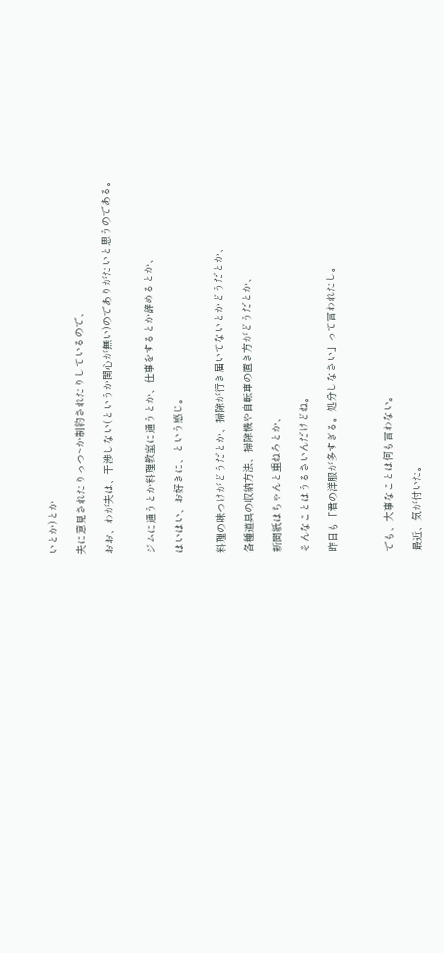いとか)とか

夫に意見されたりっつ~か制約されたりしているので、

おお、わが夫は、干渉しない(というか関心が無い)のでありがたいと思うのである。


ジムに通うとか料理教室に通うとか、仕事をするとか辞めるとか、

はいはい、お好きに、という感じ。


料理の味つけがどうだとか、掃除が行き届いてないとかどうだとか、

各種道具の収納方法、掃除機や自転車の置き方がどうだとか、

新聞紙はちゃんと重ねろとか、

そんなことはうるさいんだけどね。

昨日も「君の洋服が多すぎる。処分しなさい」って言われたし。



でも、大事なことは何も言わない。

最近、気が付いた。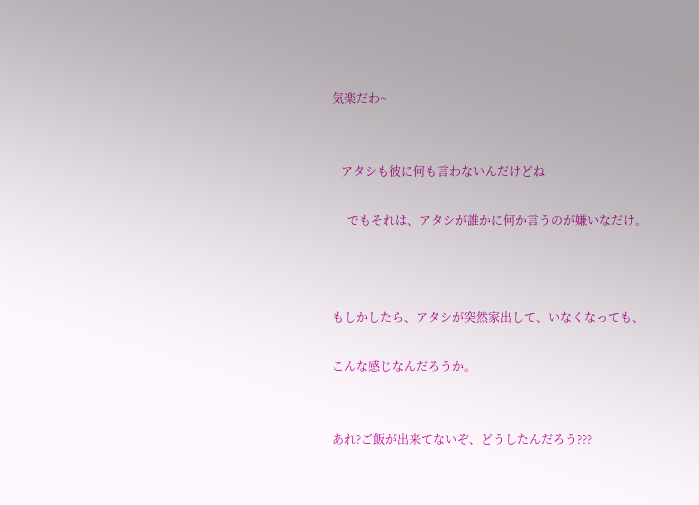気楽だわ~


   アタシも彼に何も言わないんだけどね

     でもそれは、アタシが誰かに何か言うのが嫌いなだけ。



もしかしたら、アタシが突然家出して、いなくなっても、

こんな感じなんだろうか。


あれ?ご飯が出来てないぞ、どうしたんだろう???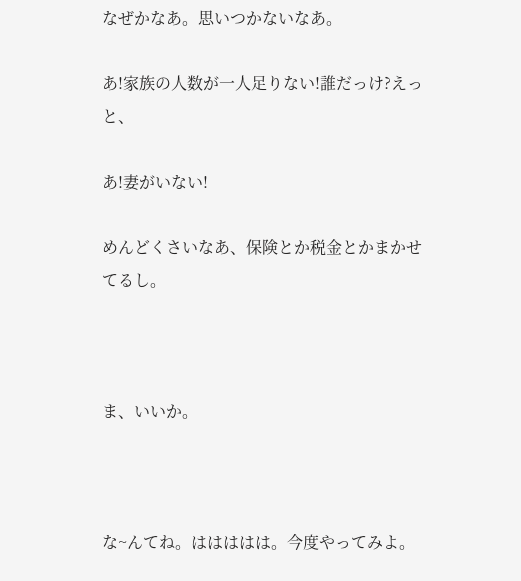なぜかなあ。思いつかないなあ。

あ!家族の人数が一人足りない!誰だっけ?えっと、

あ!妻がいない!

めんどくさいなあ、保険とか税金とかまかせてるし。



ま、いいか。



な~んてね。ははははは。今度やってみよ。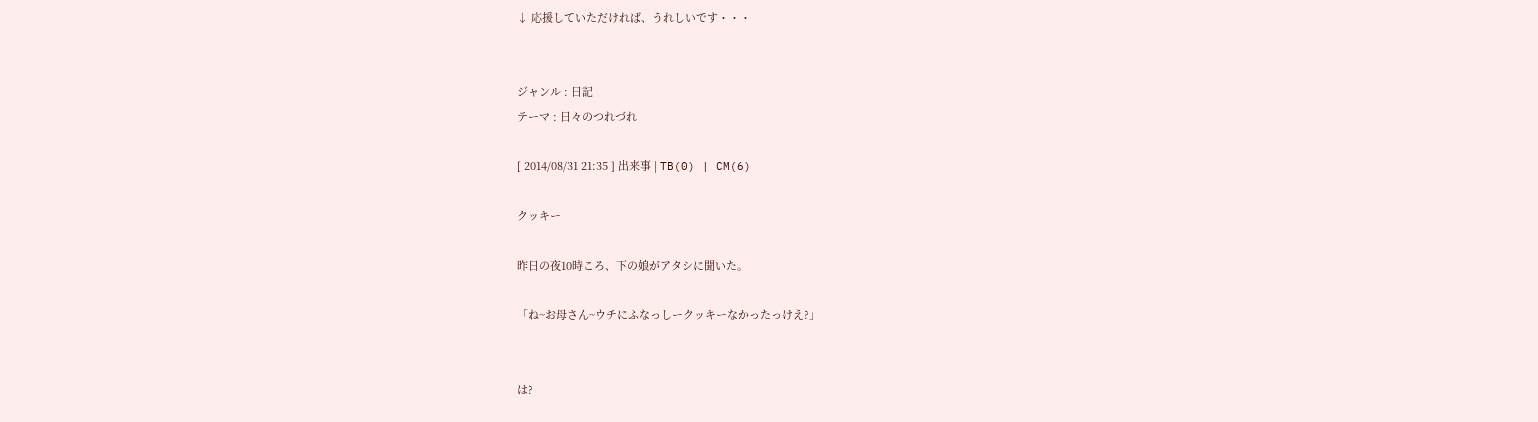↓ 応援していただければ、うれしいです・・・


ジャンル : 日記
テーマ : 日々のつれづれ

[ 2014/08/31 21:35 ] 出来事 | TB(0) | CM(6)

クッキー

昨日の夜10時ころ、下の娘がアタシに聞いた。

「ね~お母さん~ウチにふなっしークッキーなかったっけえ?」


は?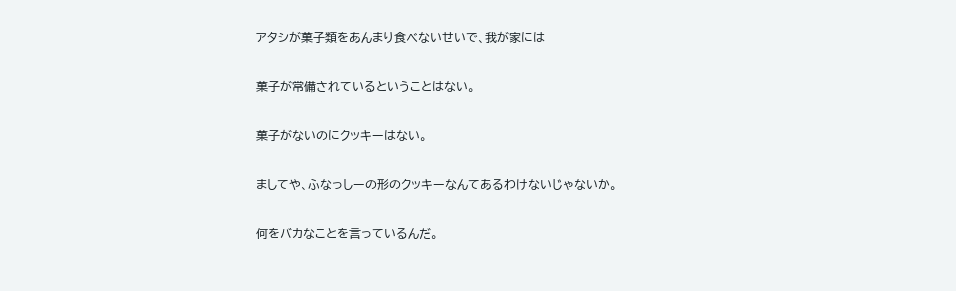アタシが菓子類をあんまり食べないせいで、我が家には

菓子が常備されているということはない。

菓子がないのにクッキーはない。

ましてや、ふなっしーの形のクッキーなんてあるわけないじゃないか。

何をバカなことを言っているんだ。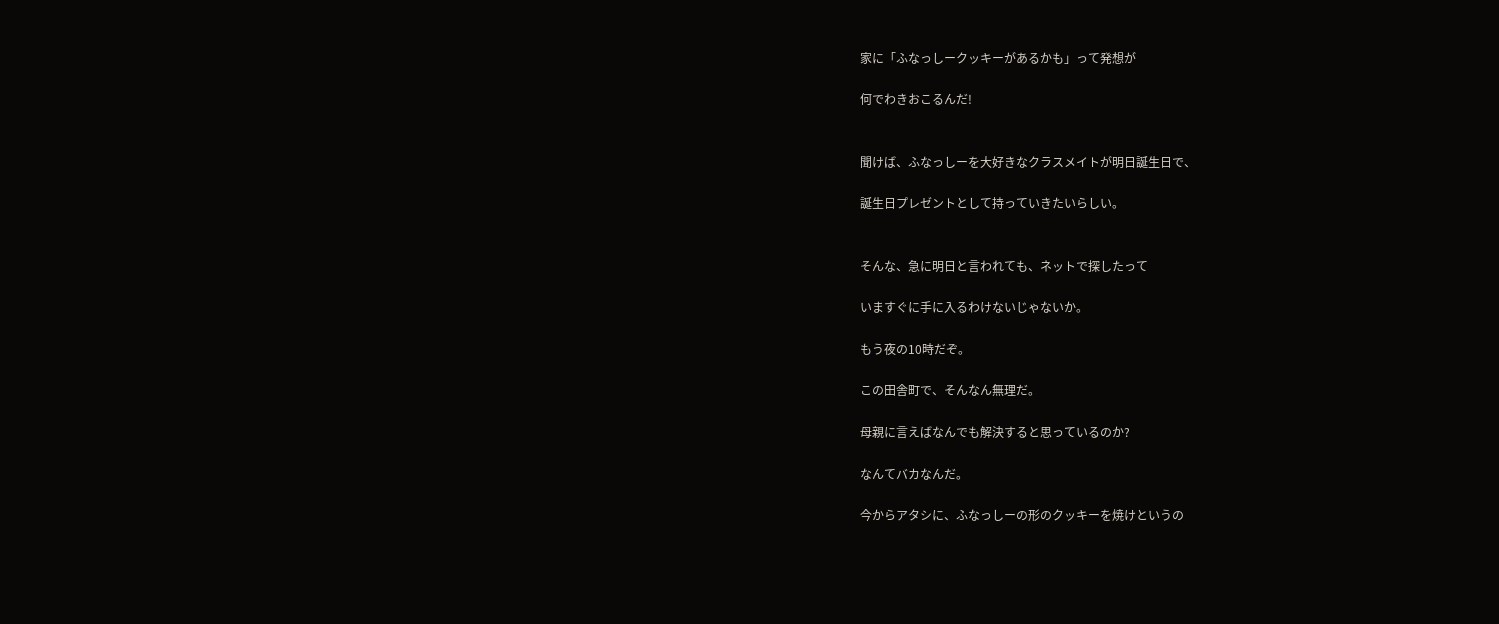家に「ふなっしークッキーがあるかも」って発想が

何でわきおこるんだ!


聞けば、ふなっしーを大好きなクラスメイトが明日誕生日で、

誕生日プレゼントとして持っていきたいらしい。


そんな、急に明日と言われても、ネットで探したって

いますぐに手に入るわけないじゃないか。

もう夜の10時だぞ。

この田舎町で、そんなん無理だ。

母親に言えばなんでも解決すると思っているのか?

なんてバカなんだ。

今からアタシに、ふなっしーの形のクッキーを焼けというの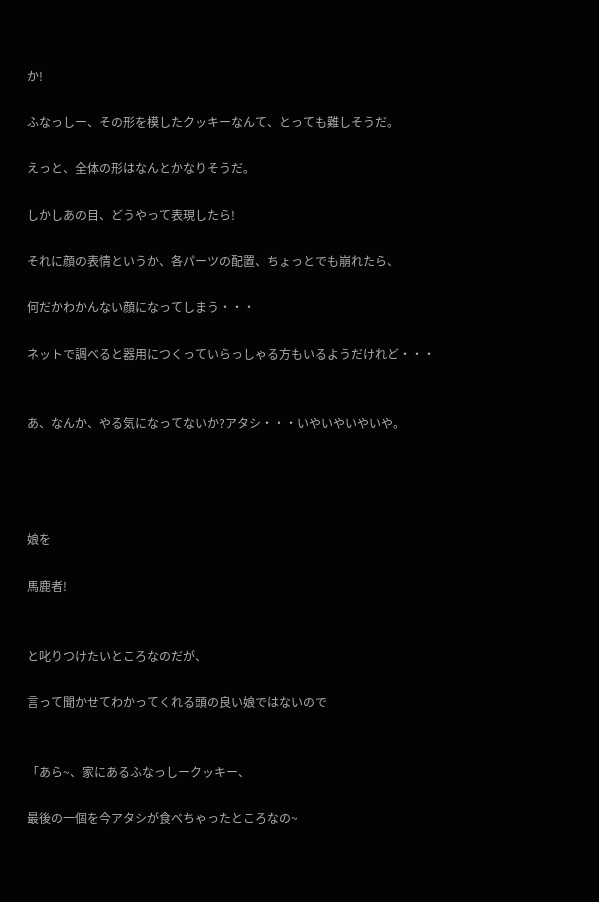か!

ふなっしー、その形を模したクッキーなんて、とっても難しそうだ。

えっと、全体の形はなんとかなりそうだ。

しかしあの目、どうやって表現したら!

それに顔の表情というか、各パーツの配置、ちょっとでも崩れたら、

何だかわかんない顔になってしまう・・・

ネットで調べると器用につくっていらっしゃる方もいるようだけれど・・・


あ、なんか、やる気になってないか?アタシ・・・いやいやいやいや。




娘を

馬鹿者!


と叱りつけたいところなのだが、

言って聞かせてわかってくれる頭の良い娘ではないので


「あら~、家にあるふなっしークッキー、

最後の一個を今アタシが食べちゃったところなの~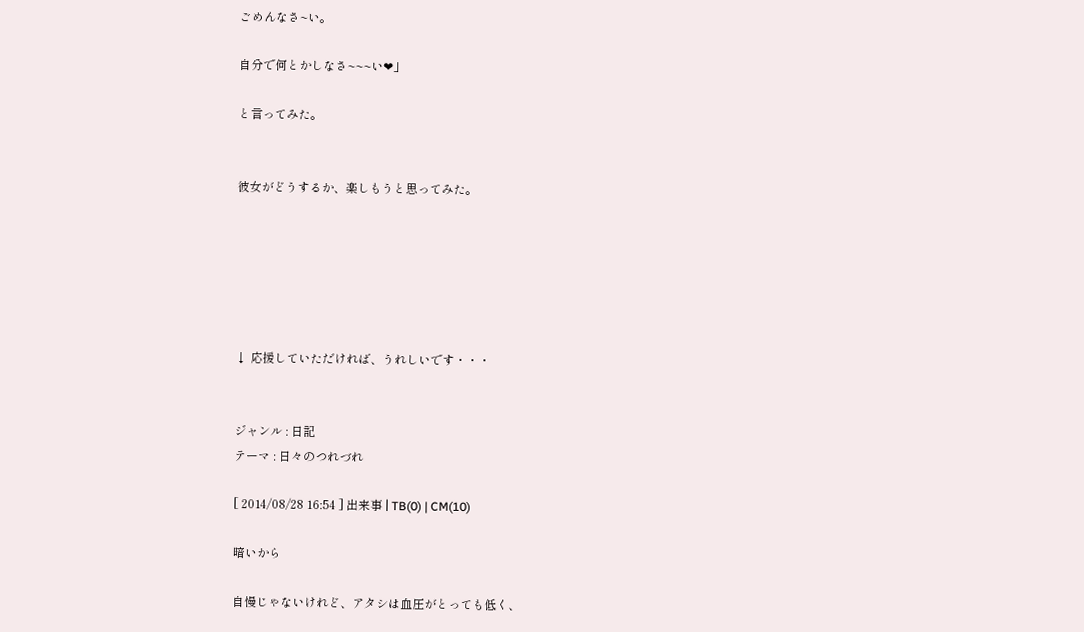ごめんなさ~い。

自分で何とかしなさ~~~い❤」

と言ってみた。


彼女がどうするか、楽しもうと思ってみた。






↓ 応援していただければ、うれしいです・・・


ジャンル : 日記
テーマ : 日々のつれづれ

[ 2014/08/28 16:54 ] 出来事 | TB(0) | CM(10)

暗いから

自慢じゃないけれど、アタシは血圧がとっても低く、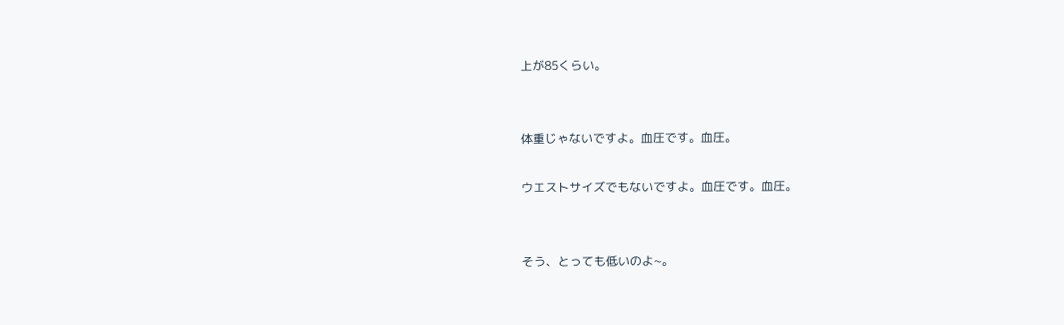上が85くらい。


体重じゃないですよ。血圧です。血圧。

ウエストサイズでもないですよ。血圧です。血圧。


そう、とっても低いのよ~。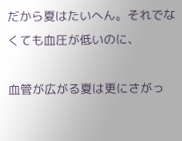だから夏はたいへん。それでなくても血圧が低いのに、

血管が広がる夏は更にさがっ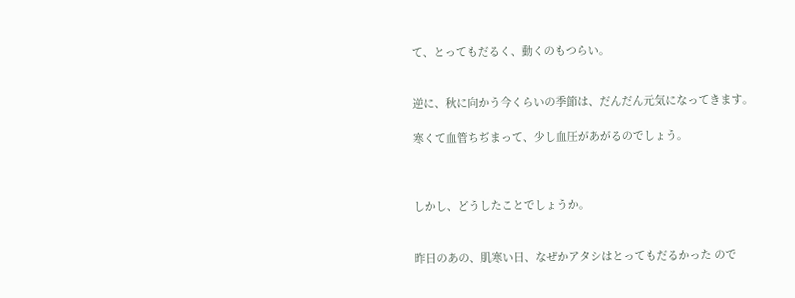て、とってもだるく、動くのもつらい。


逆に、秋に向かう今くらいの季節は、だんだん元気になってきます。

寒くて血管ちぢまって、少し血圧があがるのでしょう。



しかし、どうしたことでしょうか。


昨日のあの、肌寒い日、なぜかアタシはとってもだるかった ので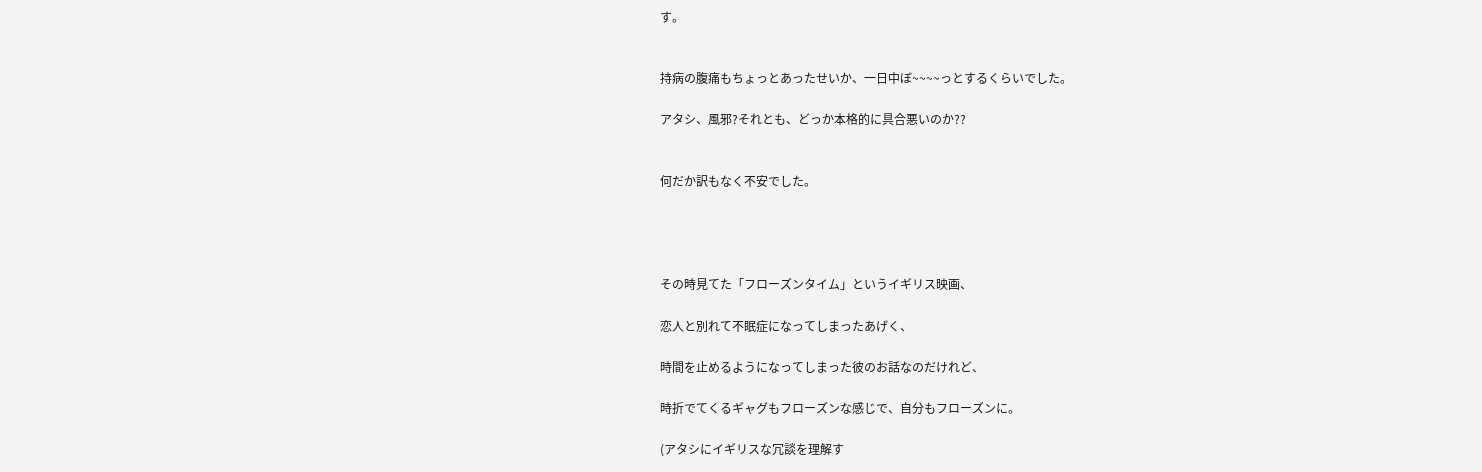す。


持病の腹痛もちょっとあったせいか、一日中ぼ~~~~っとするくらいでした。

アタシ、風邪?それとも、どっか本格的に具合悪いのか??


何だか訳もなく不安でした。




その時見てた「フローズンタイム」というイギリス映画、

恋人と別れて不眠症になってしまったあげく、

時間を止めるようになってしまった彼のお話なのだけれど、

時折でてくるギャグもフローズンな感じで、自分もフローズンに。

(アタシにイギリスな冗談を理解す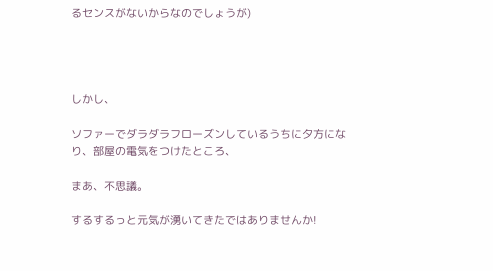るセンスがないからなのでしょうが)




しかし、

ソファーでダラダラフローズンしているうちに夕方になり、部屋の電気をつけたところ、

まあ、不思議。

するするっと元気が湧いてきたではありませんか!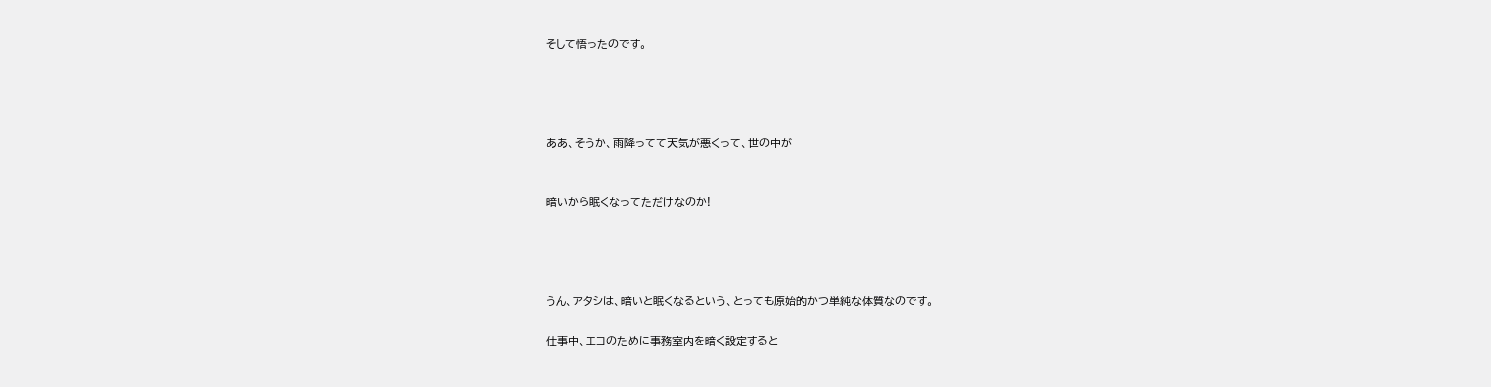そして悟ったのです。




ああ、そうか、雨降ってて天気が悪くって、世の中が


暗いから眠くなってただけなのか!




うん、アタシは、暗いと眠くなるという、とっても原始的かつ単純な体質なのです。

仕事中、エコのために事務室内を暗く設定すると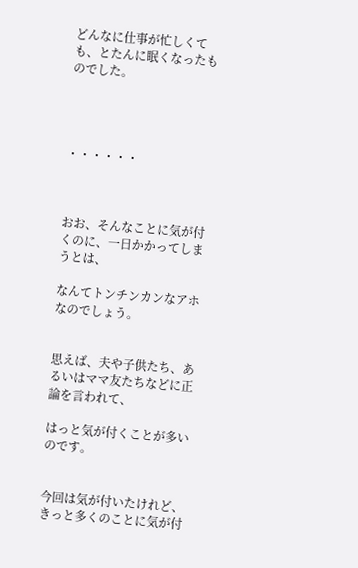どんなに仕事が忙しくても、とたんに眠くなったものでした。




・・・・・・



おお、そんなことに気が付くのに、一日かかってしまうとは、

なんてトンチンカンなアホなのでしょう。


思えば、夫や子供たち、あるいはママ友たちなどに正論を言われて、

はっと気が付くことが多いのです。


今回は気が付いたけれど、きっと多くのことに気が付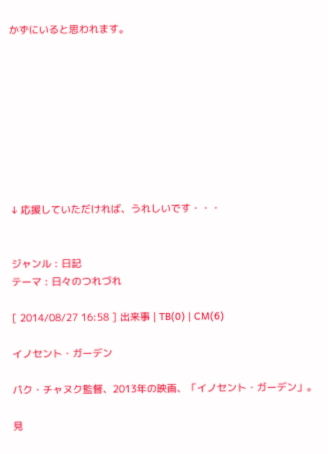かずにいると思われます。









↓ 応援していただければ、うれしいです・・・


ジャンル : 日記
テーマ : 日々のつれづれ

[ 2014/08/27 16:58 ] 出来事 | TB(0) | CM(6)

イノセント・ガーデン

パク・チャヌク監督、2013年の映画、「イノセント・ガーデン」。

見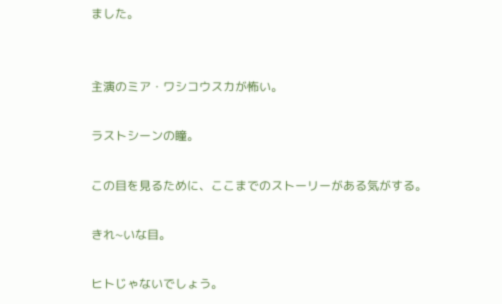ました。


主演のミア・ワシコウスカが怖い。

ラストシーンの瞳。

この目を見るために、ここまでのストーリーがある気がする。

きれ~いな目。

ヒトじゃないでしょう。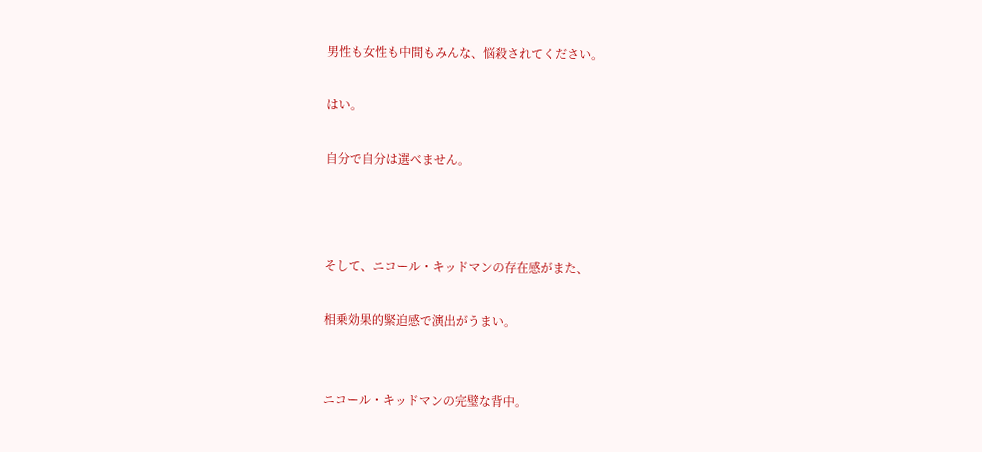男性も女性も中間もみんな、悩殺されてください。

はい。

自分で自分は選べません。



そして、ニコール・キッドマンの存在感がまた、

相乗効果的緊迫感で演出がうまい。


ニコール・キッドマンの完璧な背中。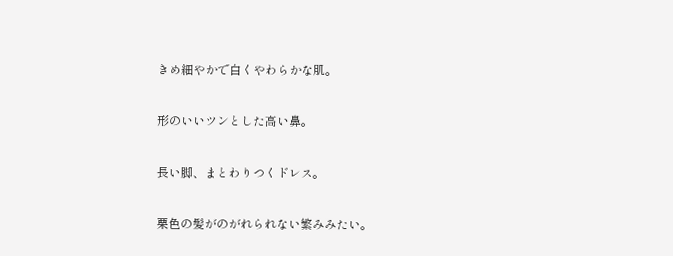きめ細やかで白くやわらかな肌。

形のいいツンとした高い鼻。

長い脚、まとわりつくドレス。

栗色の髪がのがれられない繁みみたい。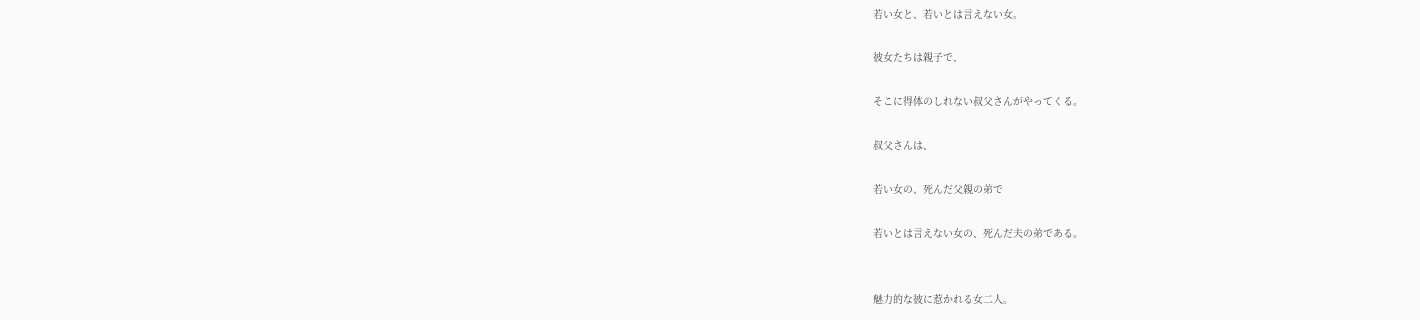若い女と、若いとは言えない女。

彼女たちは親子で、

そこに得体のしれない叔父さんがやってくる。

叔父さんは、

若い女の、死んだ父親の弟で

若いとは言えない女の、死んだ夫の弟である。


魅力的な彼に惹かれる女二人。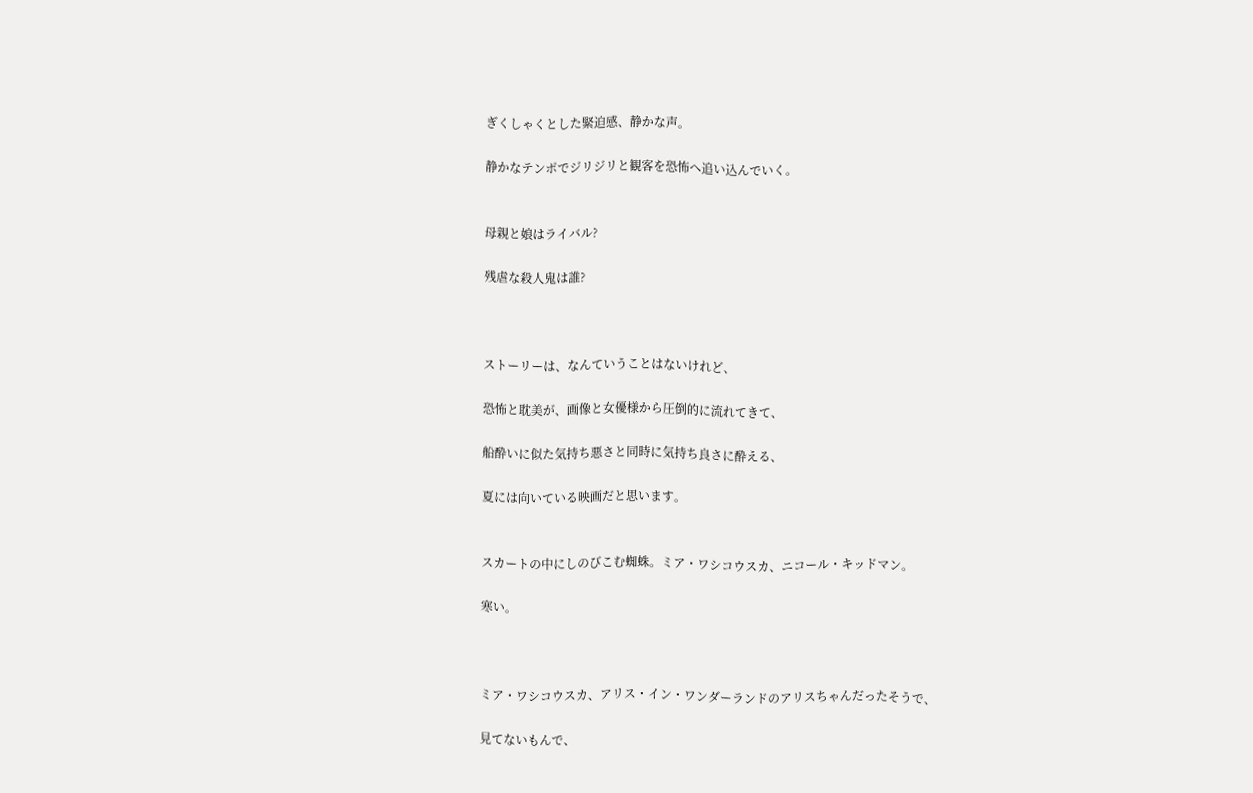ぎくしゃくとした緊迫感、静かな声。

静かなテンポでジリジリと観客を恐怖へ追い込んでいく。


母親と娘はライバル?

残虐な殺人鬼は誰?



ストーリーは、なんていうことはないけれど、

恐怖と耽美が、画像と女優様から圧倒的に流れてきて、

船酔いに似た気持ち悪さと同時に気持ち良さに酔える、

夏には向いている映画だと思います。


スカートの中にしのびこむ蜘蛛。ミア・ワシコウスカ、ニコール・キッドマン。

寒い。



ミア・ワシコウスカ、アリス・イン・ワンダーランドのアリスちゃんだったそうで、

見てないもんで、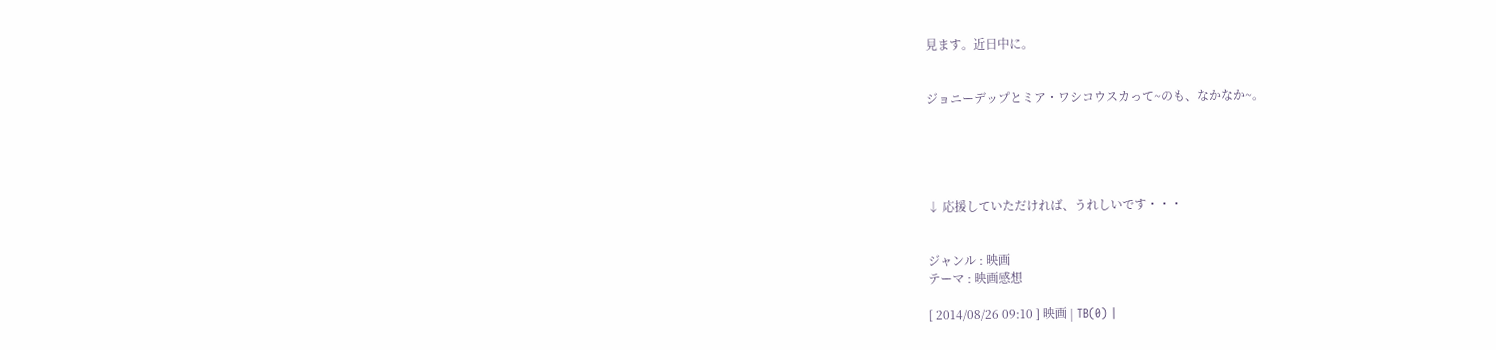見ます。近日中に。


ジョニーデップとミア・ワシコウスカって~のも、なかなか~。





↓ 応援していただければ、うれしいです・・・


ジャンル : 映画
テーマ : 映画感想

[ 2014/08/26 09:10 ] 映画 | TB(0) |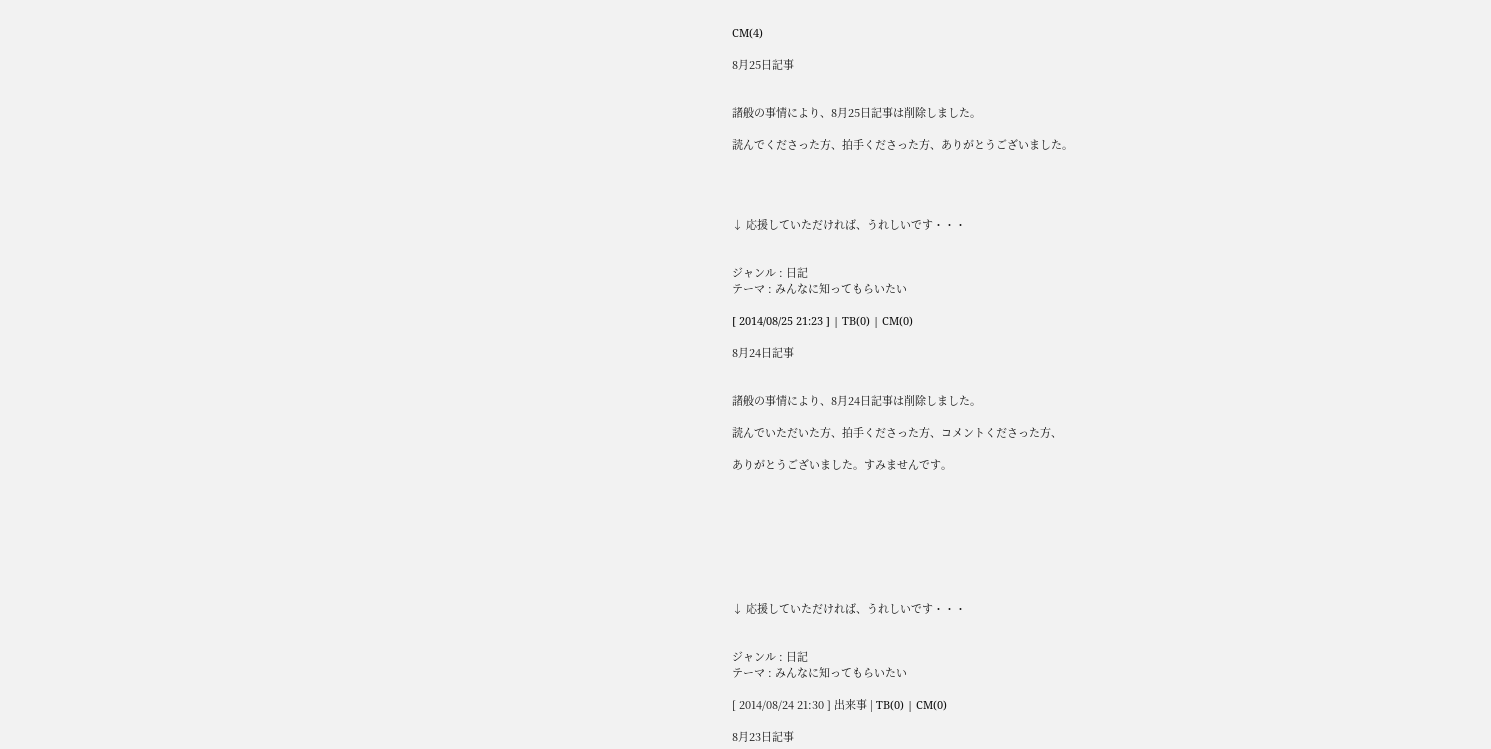CM(4)

8月25日記事


諸般の事情により、8月25日記事は削除しました。

読んでくださった方、拍手くださった方、ありがとうございました。




↓ 応援していただければ、うれしいです・・・


ジャンル : 日記
テーマ : みんなに知ってもらいたい

[ 2014/08/25 21:23 ] | TB(0) | CM(0)

8月24日記事


諸般の事情により、8月24日記事は削除しました。

読んでいただいた方、拍手くださった方、コメントくださった方、

ありがとうございました。すみませんです。








↓ 応援していただければ、うれしいです・・・


ジャンル : 日記
テーマ : みんなに知ってもらいたい

[ 2014/08/24 21:30 ] 出来事 | TB(0) | CM(0)

8月23日記事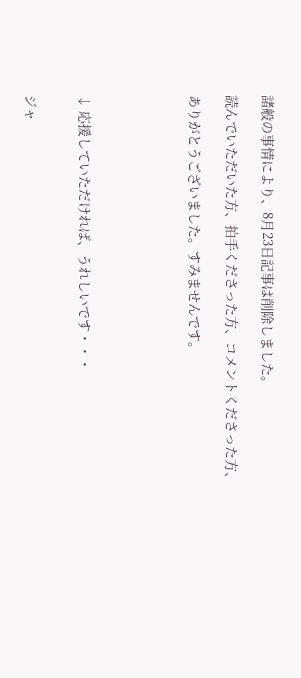諸般の事情により、8月23日記事は削除しました。

読んでいただいた方、拍手くださった方、コメントくださった方、

ありがとうございました。すみませんです。





↓ 応援していただければ、うれしいです・・・


ジャ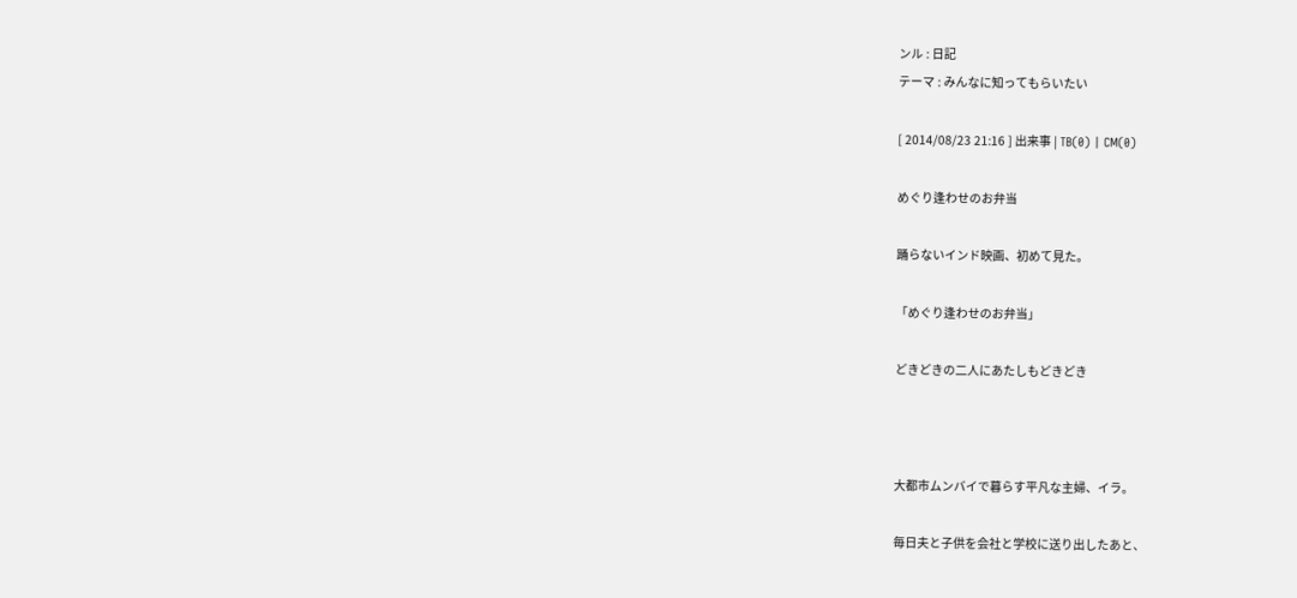ンル : 日記
テーマ : みんなに知ってもらいたい

[ 2014/08/23 21:16 ] 出来事 | TB(0) | CM(0)

めぐり逢わせのお弁当

踊らないインド映画、初めて見た。

「めぐり逢わせのお弁当」

どきどきの二人にあたしもどきどき



大都市ムンバイで暮らす平凡な主婦、イラ。

毎日夫と子供を会社と学校に送り出したあと、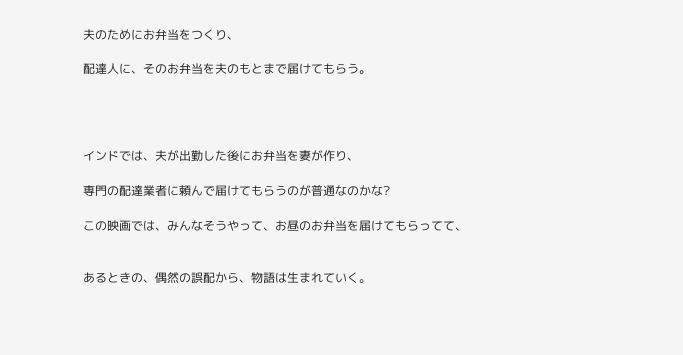夫のためにお弁当をつくり、

配達人に、そのお弁当を夫のもとまで届けてもらう。




インドでは、夫が出勤した後にお弁当を妻が作り、

専門の配達業者に頼んで届けてもらうのが普通なのかな?

この映画では、みんなそうやって、お昼のお弁当を届けてもらってて、


あるときの、偶然の誤配から、物語は生まれていく。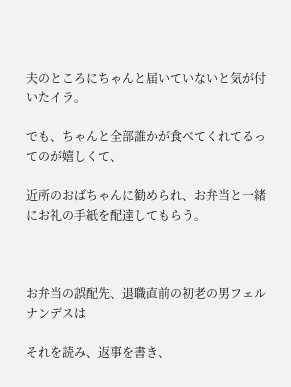夫のところにちゃんと届いていないと気が付いたイラ。

でも、ちゃんと全部誰かが食べてくれてるってのが嬉しくて、

近所のおばちゃんに勧められ、お弁当と一緒にお礼の手紙を配達してもらう。



お弁当の誤配先、退職直前の初老の男フェルナンデスは

それを読み、返事を書き、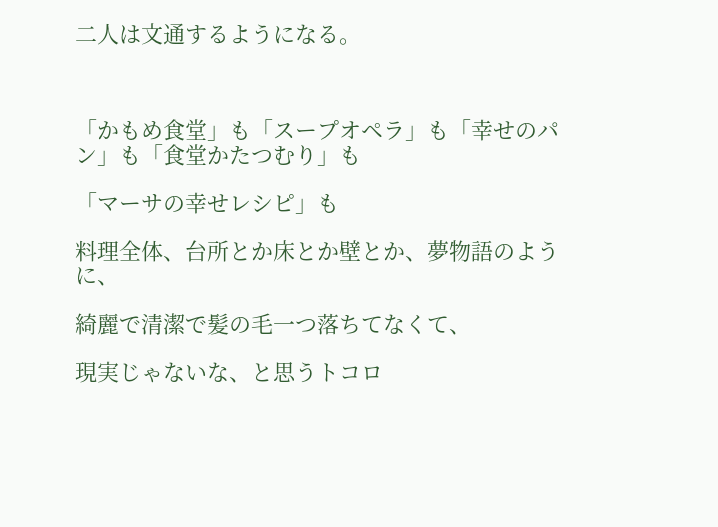二人は文通するようになる。



「かもめ食堂」も「スープオペラ」も「幸せのパン」も「食堂かたつむり」も

「マーサの幸せレシピ」も

料理全体、台所とか床とか壁とか、夢物語のように、

綺麗で清潔で髪の毛一つ落ちてなくて、

現実じゃないな、と思うトコロ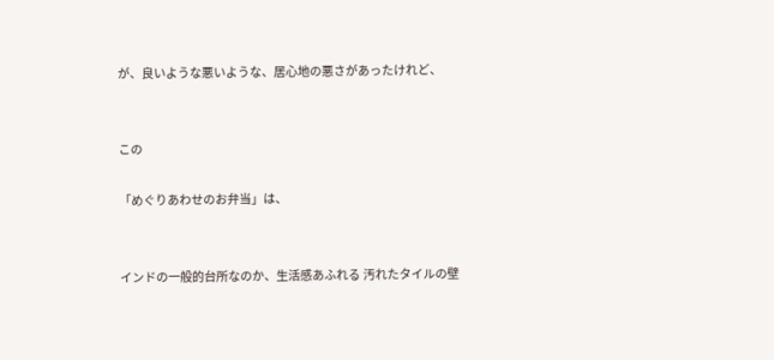が、良いような悪いような、居心地の悪さがあったけれど、


この

「めぐりあわせのお弁当」は、


インドの一般的台所なのか、生活感あふれる 汚れたタイルの壁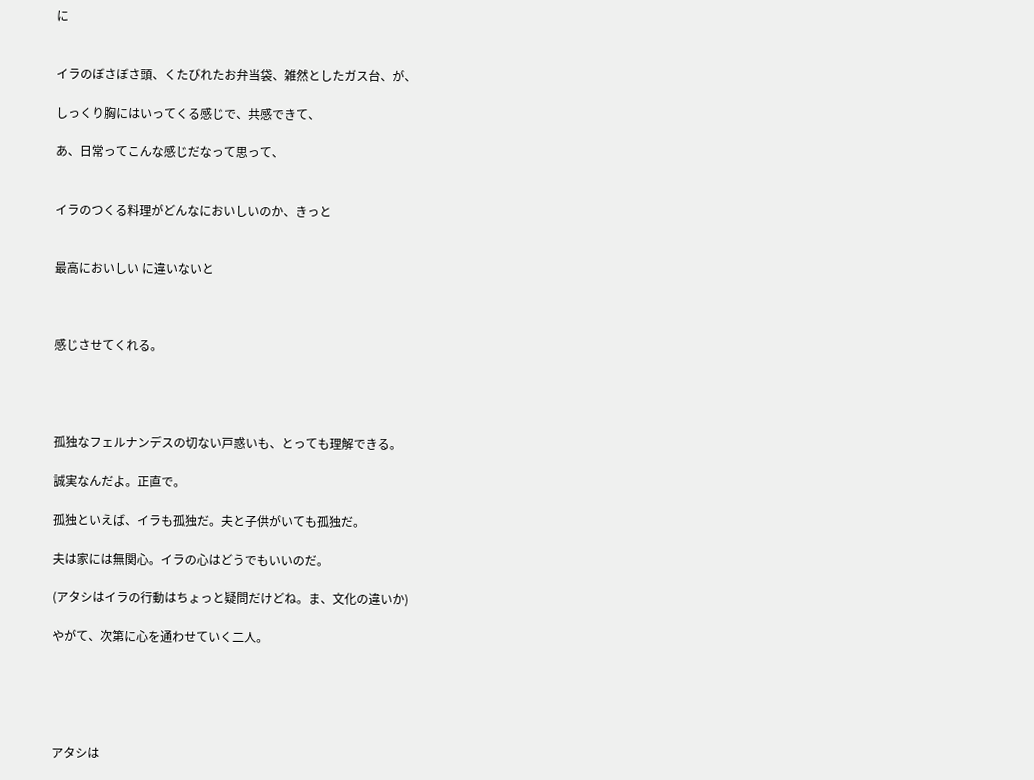に


イラのぼさぼさ頭、くたびれたお弁当袋、雑然としたガス台、が、

しっくり胸にはいってくる感じで、共感できて、

あ、日常ってこんな感じだなって思って、


イラのつくる料理がどんなにおいしいのか、きっと


最高においしい に違いないと



感じさせてくれる。




孤独なフェルナンデスの切ない戸惑いも、とっても理解できる。

誠実なんだよ。正直で。

孤独といえば、イラも孤独だ。夫と子供がいても孤独だ。

夫は家には無関心。イラの心はどうでもいいのだ。

(アタシはイラの行動はちょっと疑問だけどね。ま、文化の違いか)

やがて、次第に心を通わせていく二人。





アタシは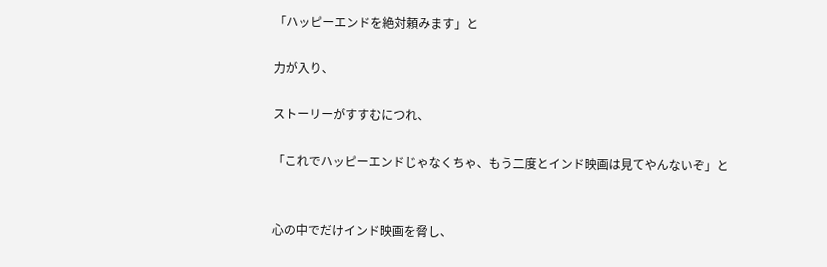「ハッピーエンドを絶対頼みます」と

力が入り、

ストーリーがすすむにつれ、

「これでハッピーエンドじゃなくちゃ、もう二度とインド映画は見てやんないぞ」と


心の中でだけインド映画を脅し、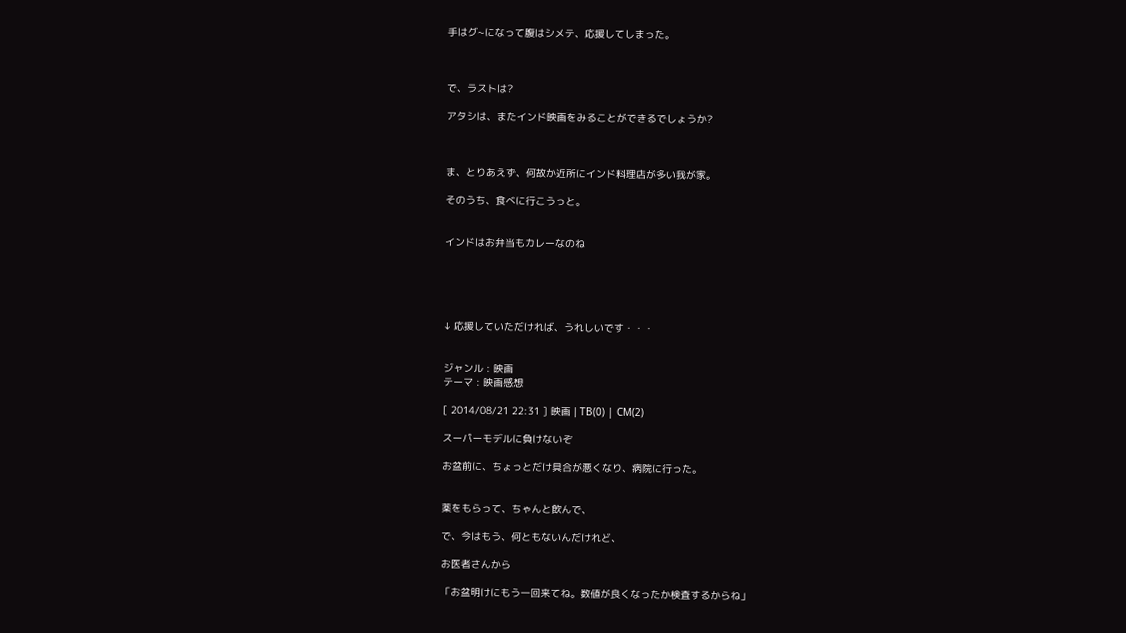手はグ~になって腹はシメテ、応援してしまった。



で、ラストは?

アタシは、またインド映画をみることができるでしょうか?



ま、とりあえず、何故か近所にインド料理店が多い我が家。

そのうち、食べに行こうっと。


インドはお弁当もカレーなのね





↓ 応援していただければ、うれしいです・・・


ジャンル : 映画
テーマ : 映画感想

[ 2014/08/21 22:31 ] 映画 | TB(0) | CM(2)

スーパーモデルに負けないぞ

お盆前に、ちょっとだけ具合が悪くなり、病院に行った。


薬をもらって、ちゃんと飲んで、

で、今はもう、何ともないんだけれど、

お医者さんから

「お盆明けにもう一回来てね。数値が良くなったか検査するからね」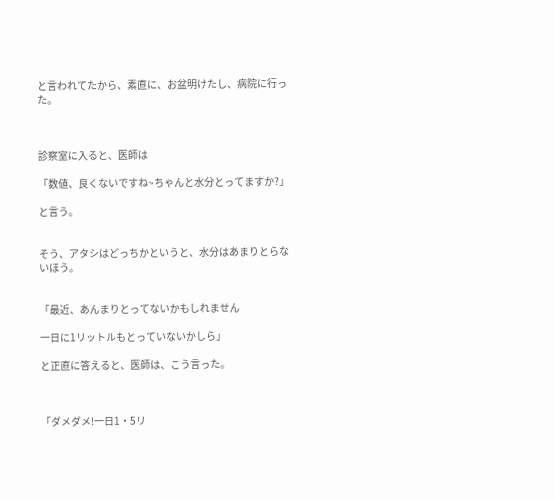と言われてたから、素直に、お盆明けたし、病院に行った。



診察室に入ると、医師は

「数値、良くないですね~ちゃんと水分とってますか?」

と言う。


そう、アタシはどっちかというと、水分はあまりとらないほう。


「最近、あんまりとってないかもしれません

一日に1リットルもとっていないかしら」

と正直に答えると、医師は、こう言った。



「ダメダメ!一日1・5リ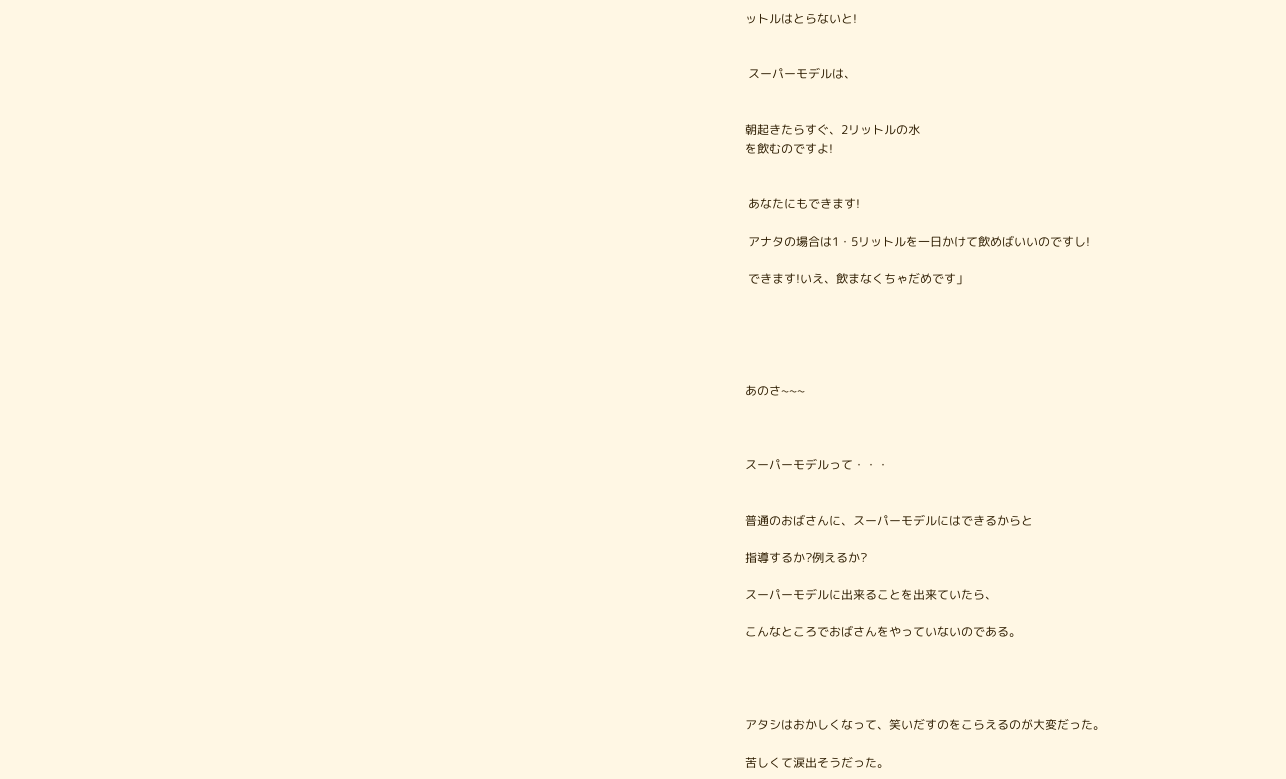ットルはとらないと!


 スーパーモデルは、


朝起きたらすぐ、2リットルの水
を飲むのですよ!


 あなたにもできます!

 アナタの場合は1・5リットルを一日かけて飲めばいいのですし!

 できます!いえ、飲まなくちゃだめです」





あのさ~~~



スーパーモデルって・・・


普通のおばさんに、スーパーモデルにはできるからと

指導するか?例えるか?

スーパーモデルに出来ることを出来ていたら、

こんなところでおばさんをやっていないのである。




アタシはおかしくなって、笑いだすのをこらえるのが大変だった。

苦しくて涙出そうだった。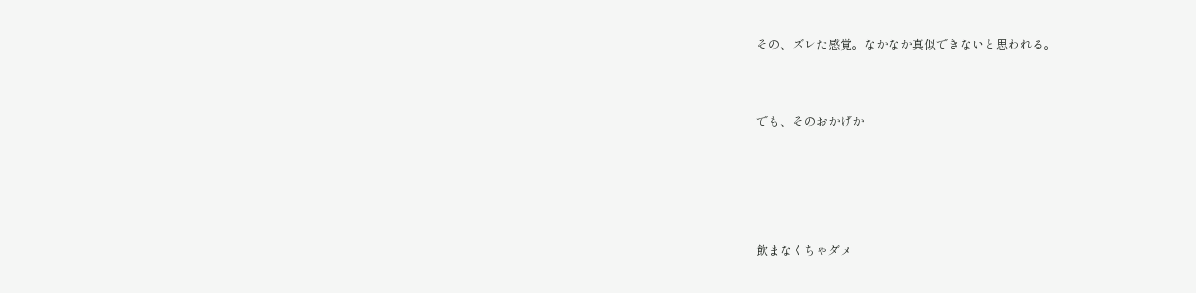その、ズレた感覚。なかなか真似できないと思われる。


でも、そのおかげか




飲まなくちゃダメ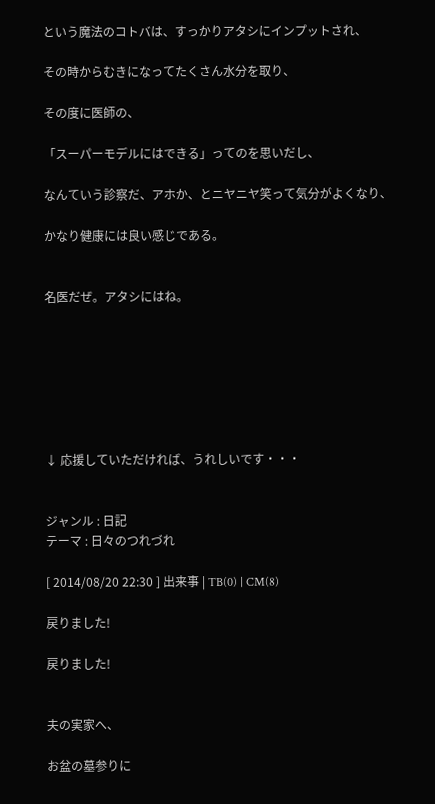という魔法のコトバは、すっかりアタシにインプットされ、

その時からむきになってたくさん水分を取り、

その度に医師の、

「スーパーモデルにはできる」ってのを思いだし、

なんていう診察だ、アホか、とニヤニヤ笑って気分がよくなり、

かなり健康には良い感じである。


名医だぜ。アタシにはね。







↓ 応援していただければ、うれしいです・・・


ジャンル : 日記
テーマ : 日々のつれづれ

[ 2014/08/20 22:30 ] 出来事 | TB(0) | CM(8)

戻りました!

戻りました!


夫の実家へ、

お盆の墓参りに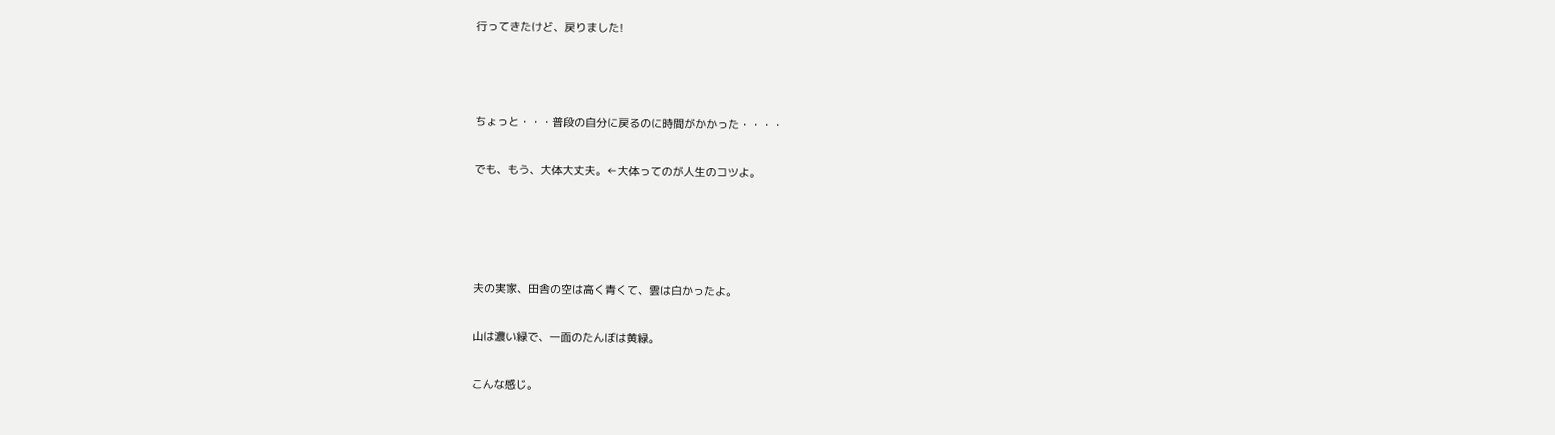行ってきたけど、戻りました!



ちょっと・・・普段の自分に戻るのに時間がかかった・・・・

でも、もう、大体大丈夫。←大体ってのが人生のコツよ。




夫の実家、田舎の空は高く青くて、雲は白かったよ。

山は濃い緑で、一面のたんぼは黄緑。

こんな感じ。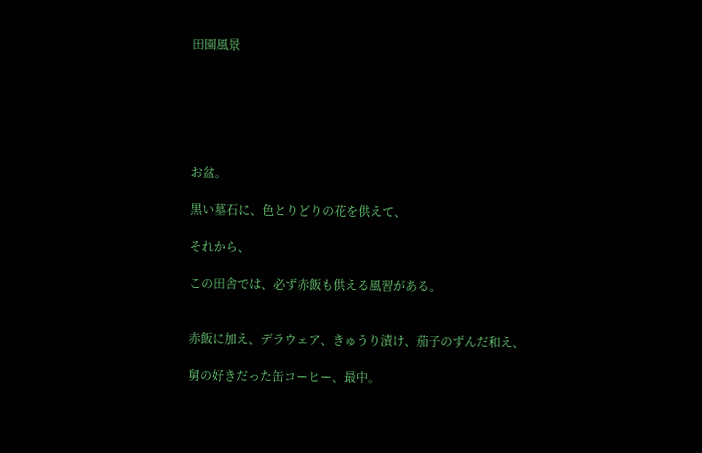田園風景






お盆。

黒い墓石に、色とりどりの花を供えて、

それから、

この田舎では、必ず赤飯も供える風習がある。


赤飯に加え、デラウェア、きゅうり漬け、茄子のずんだ和え、

舅の好きだった缶コーヒー、最中。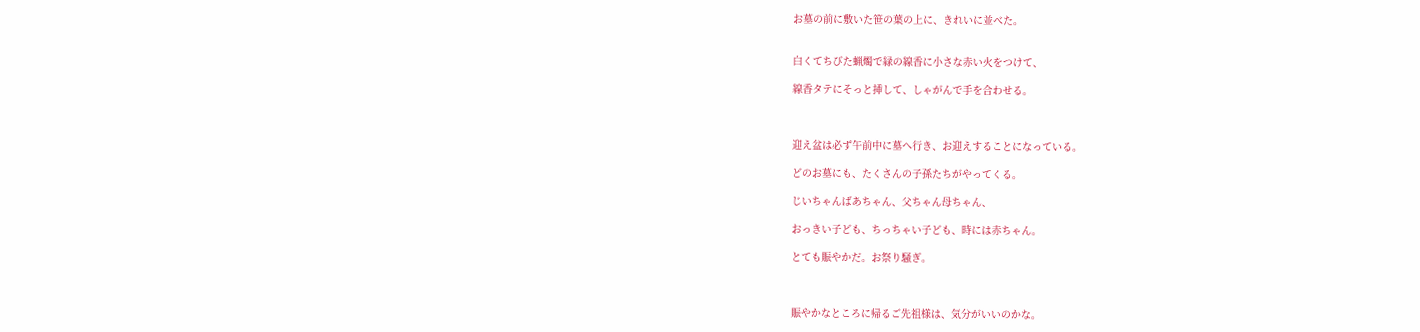お墓の前に敷いた笹の葉の上に、きれいに並べた。


白くてちびた蝋燭で緑の線香に小さな赤い火をつけて、

線香タテにそっと挿して、しゃがんで手を合わせる。



迎え盆は必ず午前中に墓へ行き、お迎えすることになっている。

どのお墓にも、たくさんの子孫たちがやってくる。

じいちゃんばあちゃん、父ちゃん母ちゃん、

おっきい子ども、ちっちゃい子ども、時には赤ちゃん。

とても賑やかだ。お祭り騒ぎ。



賑やかなところに帰るご先祖様は、気分がいいのかな。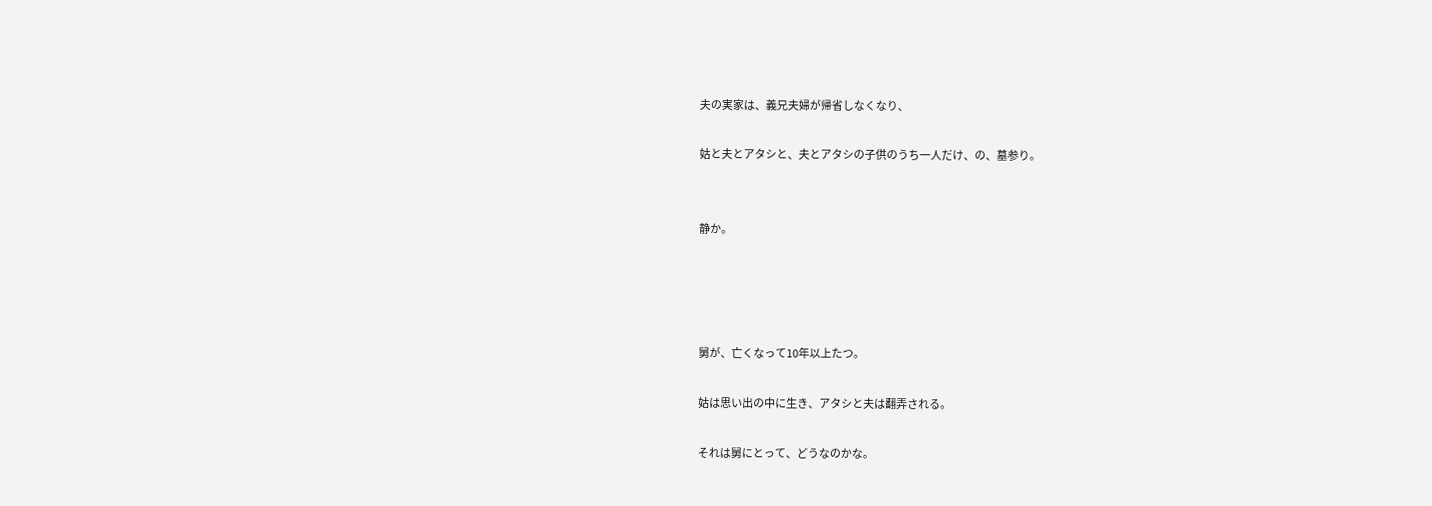夫の実家は、義兄夫婦が帰省しなくなり、

姑と夫とアタシと、夫とアタシの子供のうち一人だけ、の、墓参り。


静か。




舅が、亡くなって10年以上たつ。

姑は思い出の中に生き、アタシと夫は翻弄される。

それは舅にとって、どうなのかな。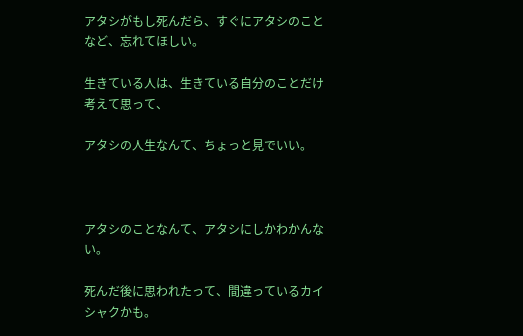アタシがもし死んだら、すぐにアタシのことなど、忘れてほしい。

生きている人は、生きている自分のことだけ考えて思って、

アタシの人生なんて、ちょっと見でいい。



アタシのことなんて、アタシにしかわかんない。

死んだ後に思われたって、間違っているカイシャクかも。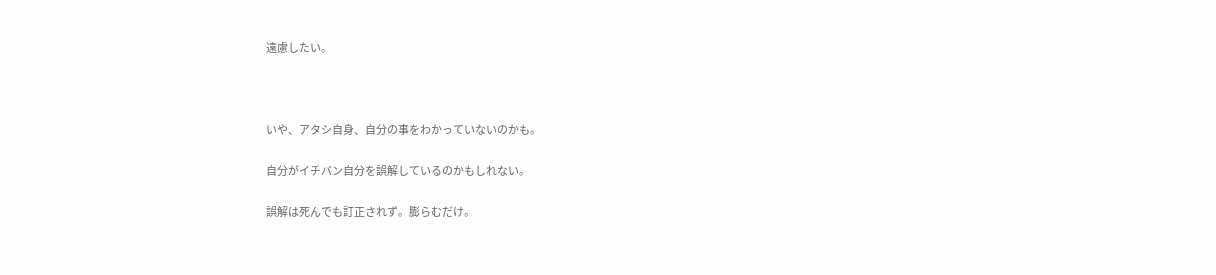遠慮したい。



いや、アタシ自身、自分の事をわかっていないのかも。

自分がイチバン自分を誤解しているのかもしれない。

誤解は死んでも訂正されず。膨らむだけ。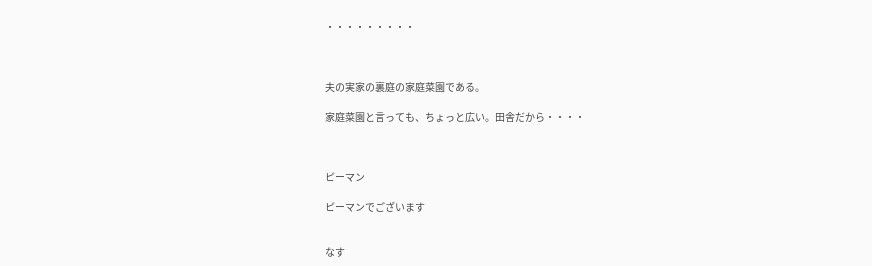・・・・・・・・・



夫の実家の裏庭の家庭菜園である。

家庭菜園と言っても、ちょっと広い。田舎だから・・・・



ピーマン

ピーマンでございます


なす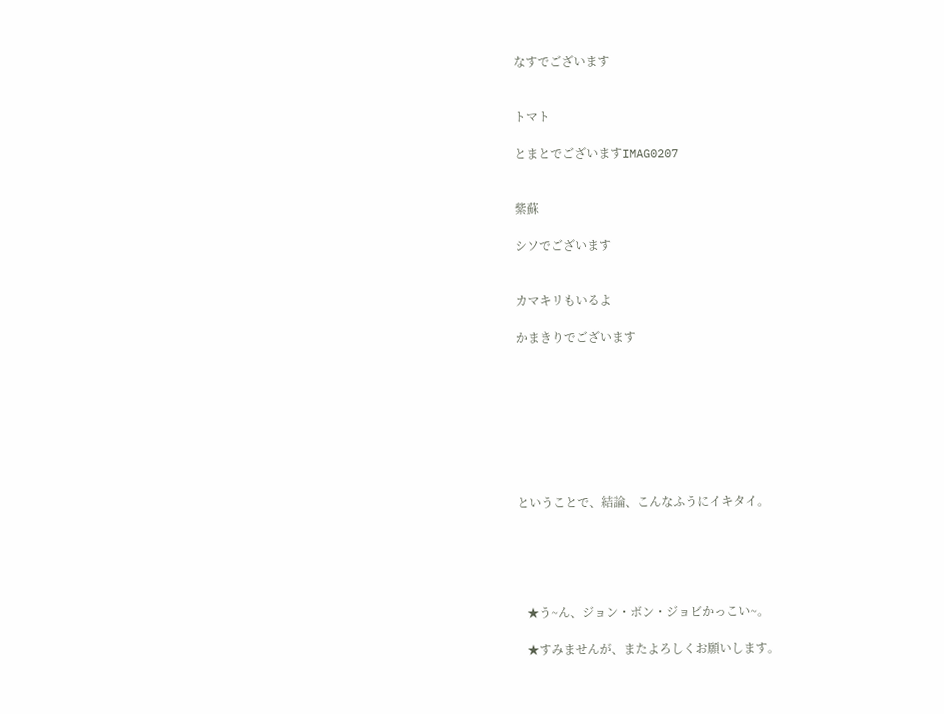なすでございます


トマト

とまとでございますIMAG0207


紫蘇

シソでございます


カマキリもいるよ

かまきりでございます








ということで、結論、こんなふうにイキタイ。





   ★う~ん、ジョン・ボン・ジョビかっこい~。

   ★すみませんが、またよろしくお願いします。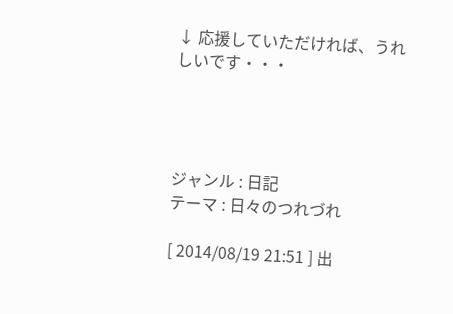↓ 応援していただければ、うれしいです・・・




ジャンル : 日記
テーマ : 日々のつれづれ

[ 2014/08/19 21:51 ] 出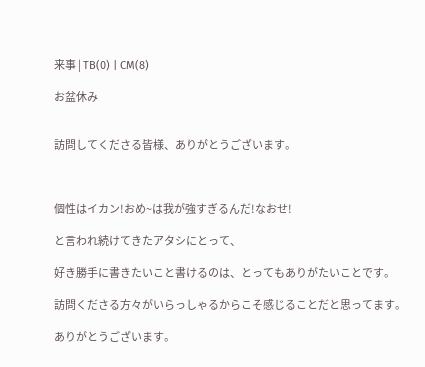来事 | TB(0) | CM(8)

お盆休み


訪問してくださる皆様、ありがとうございます。



個性はイカン!おめ~は我が強すぎるんだ!なおせ!

と言われ続けてきたアタシにとって、

好き勝手に書きたいこと書けるのは、とってもありがたいことです。

訪問くださる方々がいらっしゃるからこそ感じることだと思ってます。

ありがとうございます。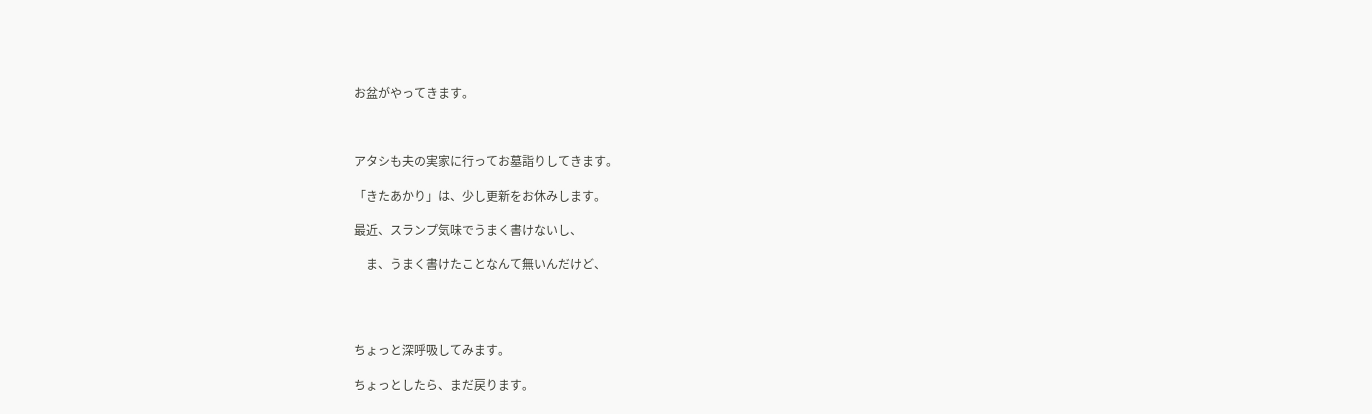お盆がやってきます。



アタシも夫の実家に行ってお墓詣りしてきます。

「きたあかり」は、少し更新をお休みします。

最近、スランプ気味でうまく書けないし、

    ま、うまく書けたことなんて無いんだけど、




ちょっと深呼吸してみます。

ちょっとしたら、まだ戻ります。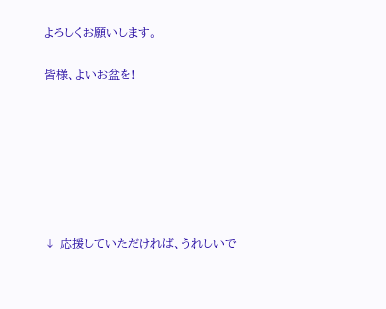よろしくお願いします。

皆様、よいお盆を!







↓ 応援していただければ、うれしいで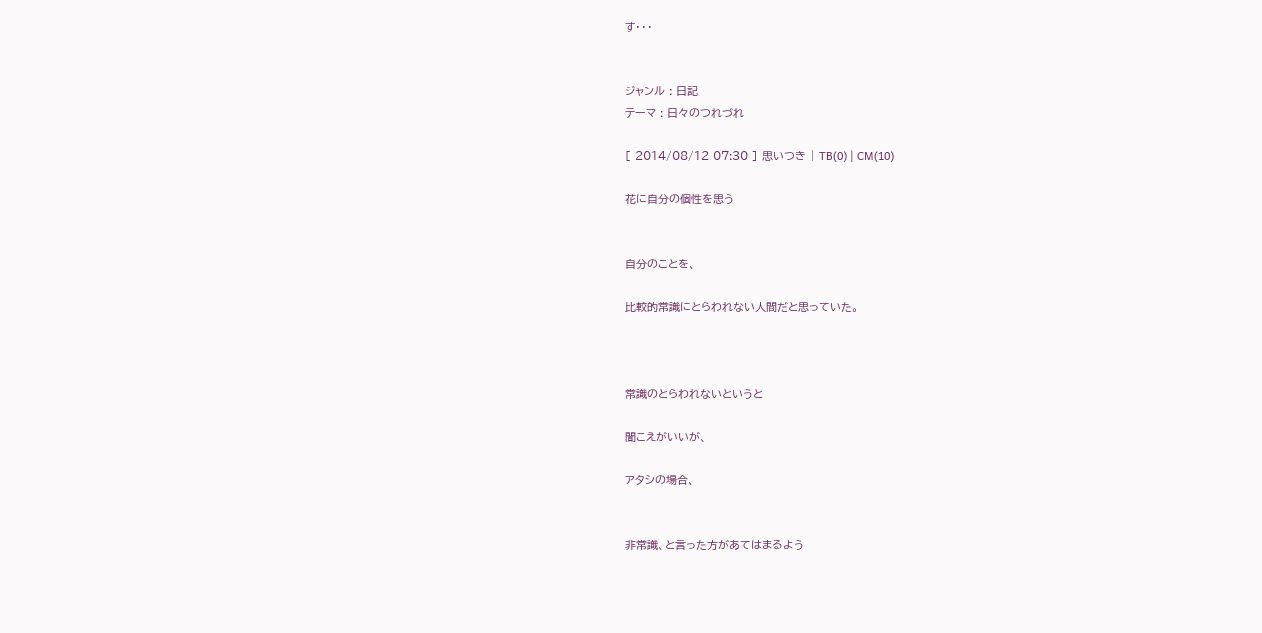す・・・


ジャンル : 日記
テーマ : 日々のつれづれ

[ 2014/08/12 07:30 ] 思いつき | TB(0) | CM(10)

花に自分の個性を思う


自分のことを、

比較的常識にとらわれない人間だと思っていた。



常識のとらわれないというと

聞こえがいいが、

アタシの場合、


非常識、と言った方があてはまるよう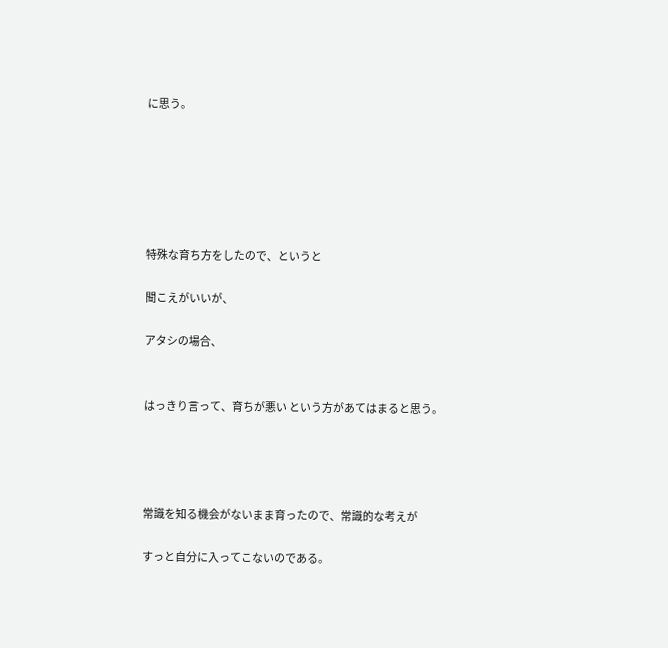に思う。






特殊な育ち方をしたので、というと

聞こえがいいが、

アタシの場合、


はっきり言って、育ちが悪い という方があてはまると思う。




常識を知る機会がないまま育ったので、常識的な考えが

すっと自分に入ってこないのである。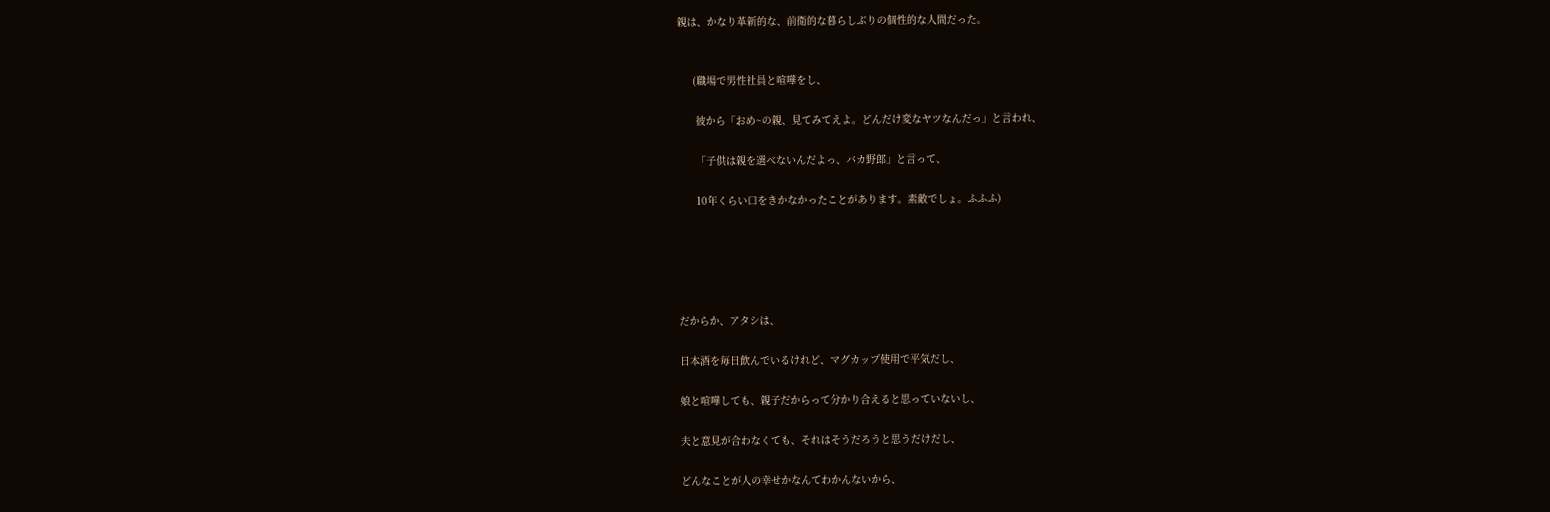親は、かなり革新的な、前衛的な暮らしぶりの個性的な人間だった。


     (職場で男性社員と喧嘩をし、

      彼から「おめ~の親、見てみてえよ。どんだけ変なヤツなんだっ」と言われ、

      「子供は親を選べないんだよっ、バカ野郎」と言って、

      10年くらい口をきかなかったことがあります。素敵でしょ。ふふふ)





だからか、アタシは、

日本酒を毎日飲んでいるけれど、マグカップ使用で平気だし、

娘と喧嘩しても、親子だからって分かり合えると思っていないし、

夫と意見が合わなくても、それはそうだろうと思うだけだし、

どんなことが人の幸せかなんてわかんないから、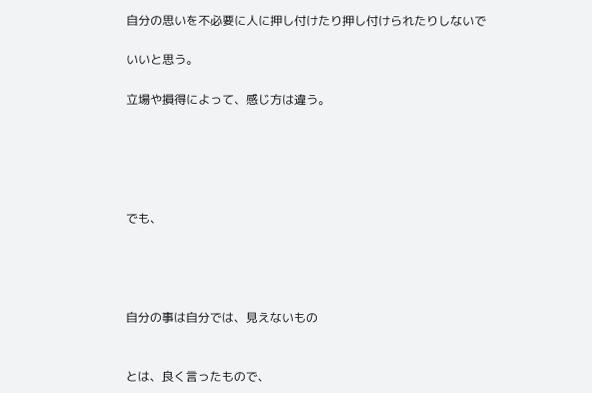自分の思いを不必要に人に押し付けたり押し付けられたりしないで

いいと思う。

立場や損得によって、感じ方は違う。





でも、




自分の事は自分では、見えないもの


とは、良く言ったもので、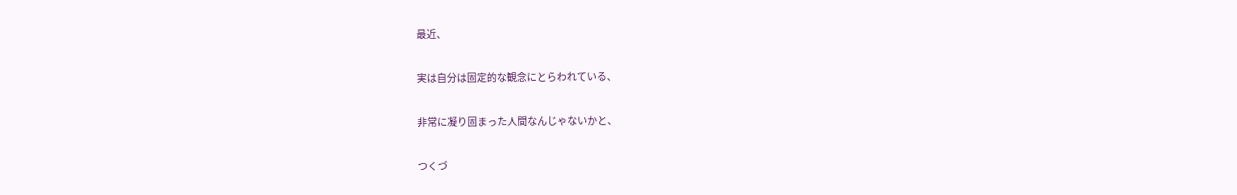最近、

実は自分は固定的な観念にとらわれている、

非常に凝り固まった人間なんじゃないかと、

つくづ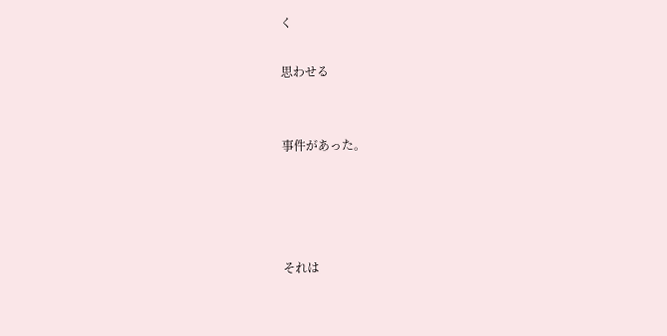く

思わせる


事件があった。




それは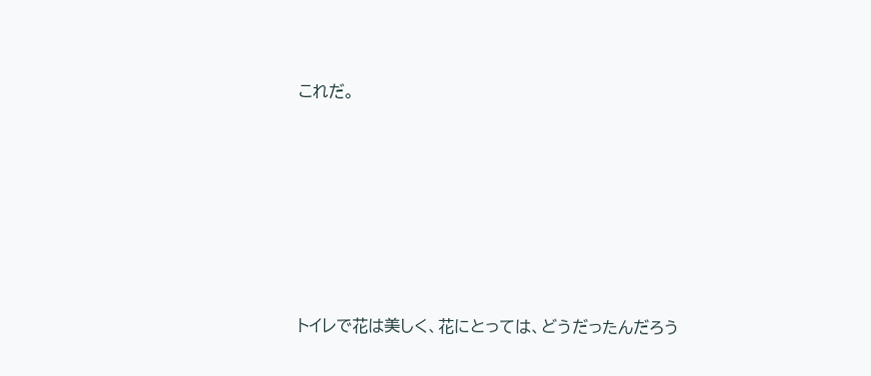これだ。








トイレで花は美しく、花にとっては、どうだったんだろう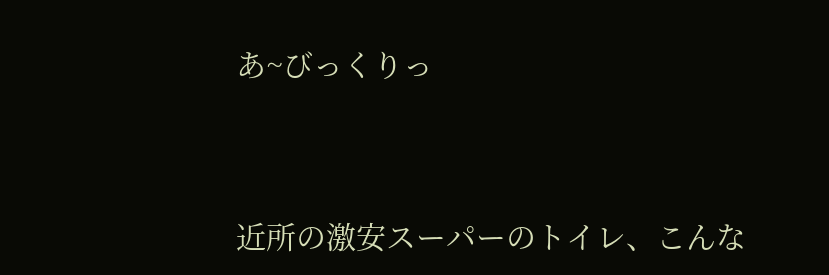あ~びっくりっ



近所の激安スーパーのトイレ、こんな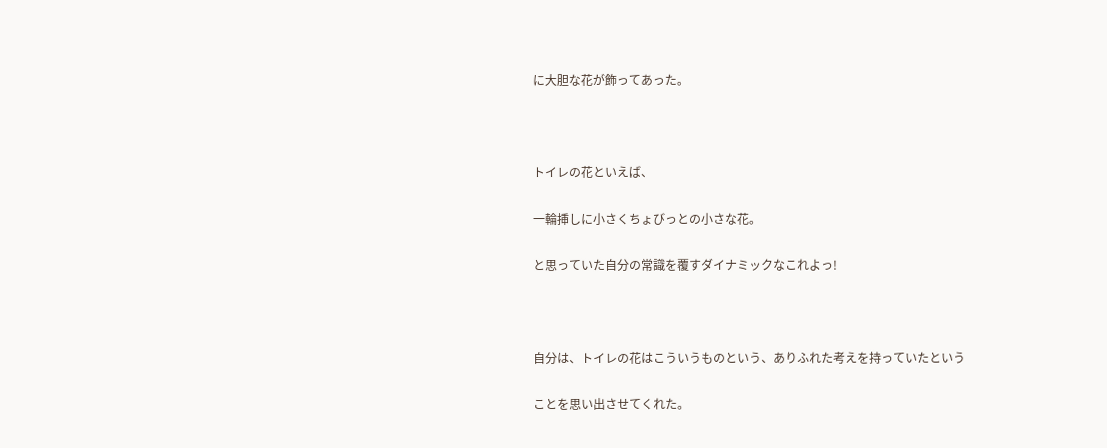に大胆な花が飾ってあった。



トイレの花といえば、

一輪挿しに小さくちょびっとの小さな花。

と思っていた自分の常識を覆すダイナミックなこれよっ!



自分は、トイレの花はこういうものという、ありふれた考えを持っていたという

ことを思い出させてくれた。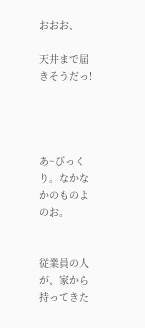おおお、

天井まで届きそうだっ!




あ~びっくり。なかなかのものよのお。


従業員の人が、家から持ってきた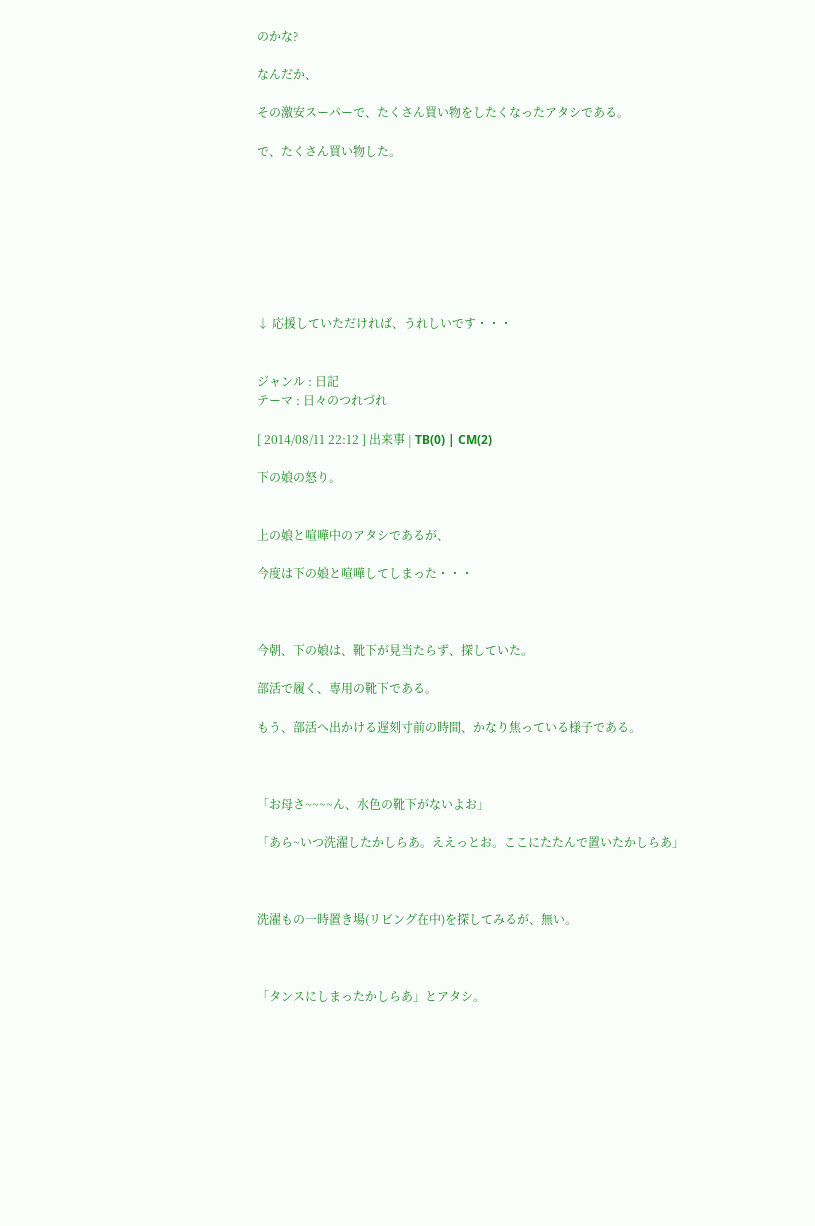のかな?

なんだか、

その激安スーパーで、たくさん買い物をしたくなったアタシである。

で、たくさん買い物した。








↓ 応援していただければ、うれしいです・・・


ジャンル : 日記
テーマ : 日々のつれづれ

[ 2014/08/11 22:12 ] 出来事 | TB(0) | CM(2)

下の娘の怒り。


上の娘と喧嘩中のアタシであるが、

今度は下の娘と喧嘩してしまった・・・



今朝、下の娘は、靴下が見当たらず、探していた。

部活で履く、専用の靴下である。

もう、部活へ出かける遅刻寸前の時間、かなり焦っている様子である。



「お母さ~~~~ん、水色の靴下がないよお」

「あら~いつ洗濯したかしらあ。ええっとお。ここにたたんで置いたかしらあ」



洗濯もの一時置き場(リビング在中)を探してみるが、無い。



「タンスにしまったかしらあ」とアタシ。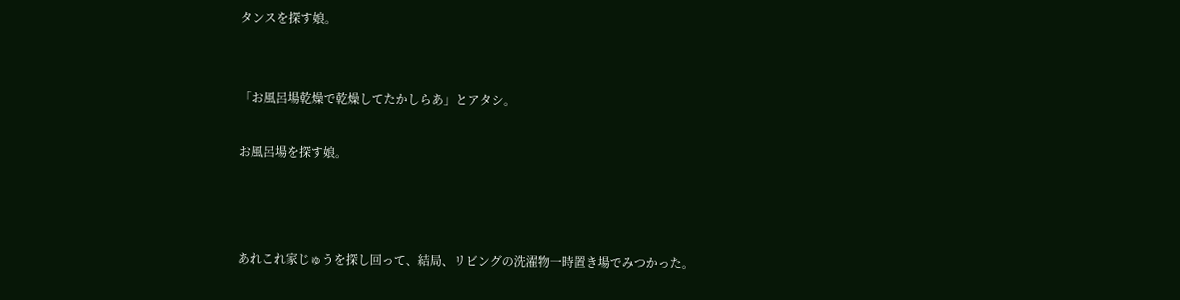タンスを探す娘。


「お風呂場乾燥で乾燥してたかしらあ」とアタシ。

お風呂場を探す娘。



あれこれ家じゅうを探し回って、結局、リビングの洗濯物一時置き場でみつかった。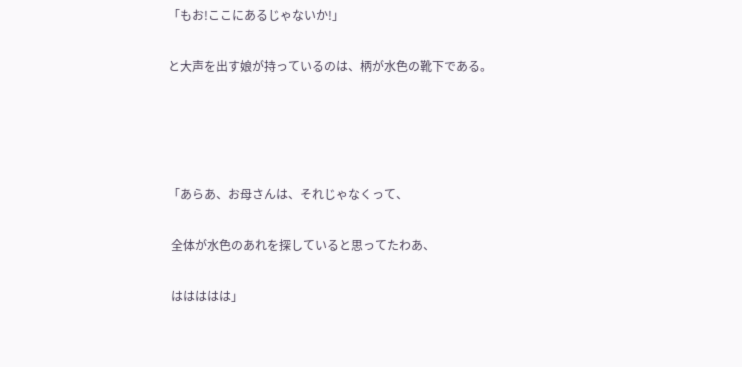「もお!ここにあるじゃないか!」

と大声を出す娘が持っているのは、柄が水色の靴下である。




「あらあ、お母さんは、それじゃなくって、

 全体が水色のあれを探していると思ってたわあ、

 ははははは」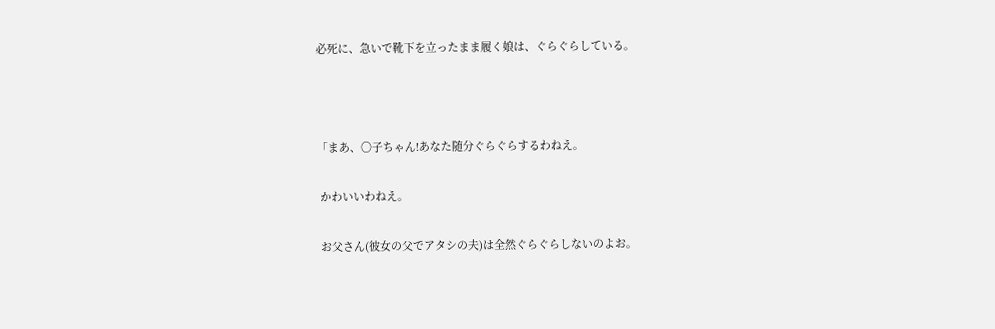必死に、急いで靴下を立ったまま履く娘は、ぐらぐらしている。



「まあ、〇子ちゃん!あなた随分ぐらぐらするわねえ。

 かわいいわねえ。

 お父さん(彼女の父でアタシの夫)は全然ぐらぐらしないのよお。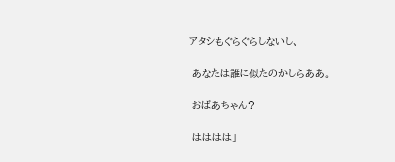アタシもぐらぐらしないし、

 あなたは誰に似たのかしらああ。

 おばあちゃん?

 はははは」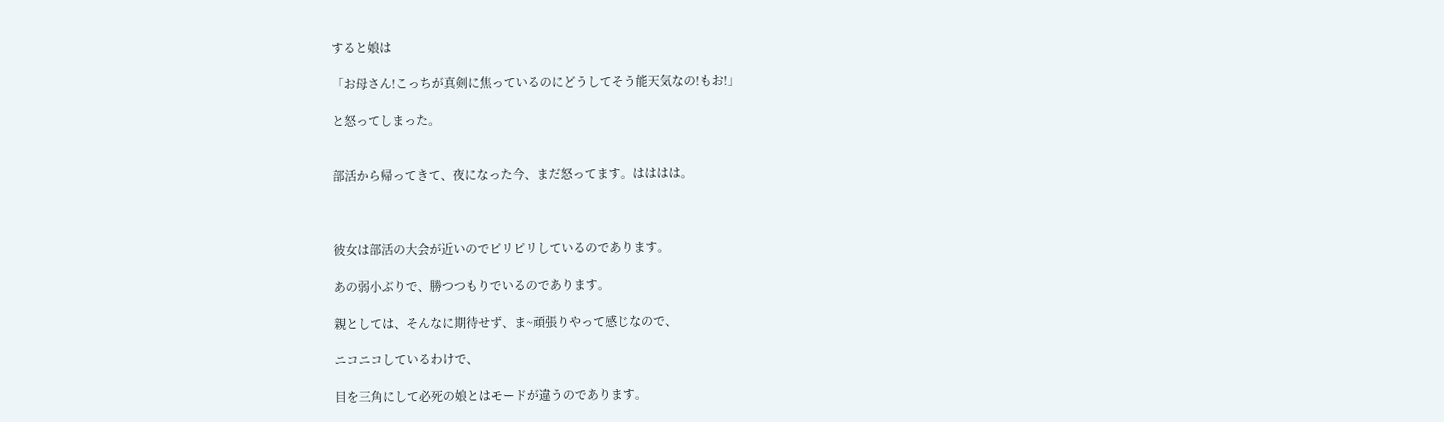すると娘は

「お母さん!こっちが真剣に焦っているのにどうしてそう能天気なの!もお!」

と怒ってしまった。


部活から帰ってきて、夜になった今、まだ怒ってます。はははは。



彼女は部活の大会が近いのでピリピリしているのであります。

あの弱小ぶりで、勝つつもりでいるのであります。

親としては、そんなに期待せず、ま~頑張りやって感じなので、

ニコニコしているわけで、

目を三角にして必死の娘とはモードが違うのであります。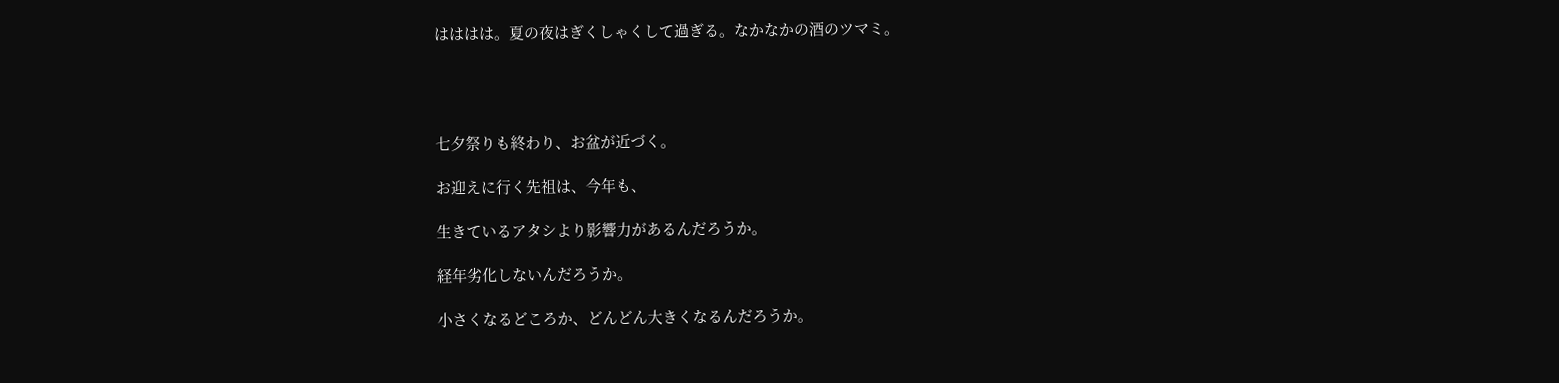はははは。夏の夜はぎくしゃくして過ぎる。なかなかの酒のツマミ。




七夕祭りも終わり、お盆が近づく。

お迎えに行く先祖は、今年も、

生きているアタシより影響力があるんだろうか。

経年劣化しないんだろうか。

小さくなるどころか、どんどん大きくなるんだろうか。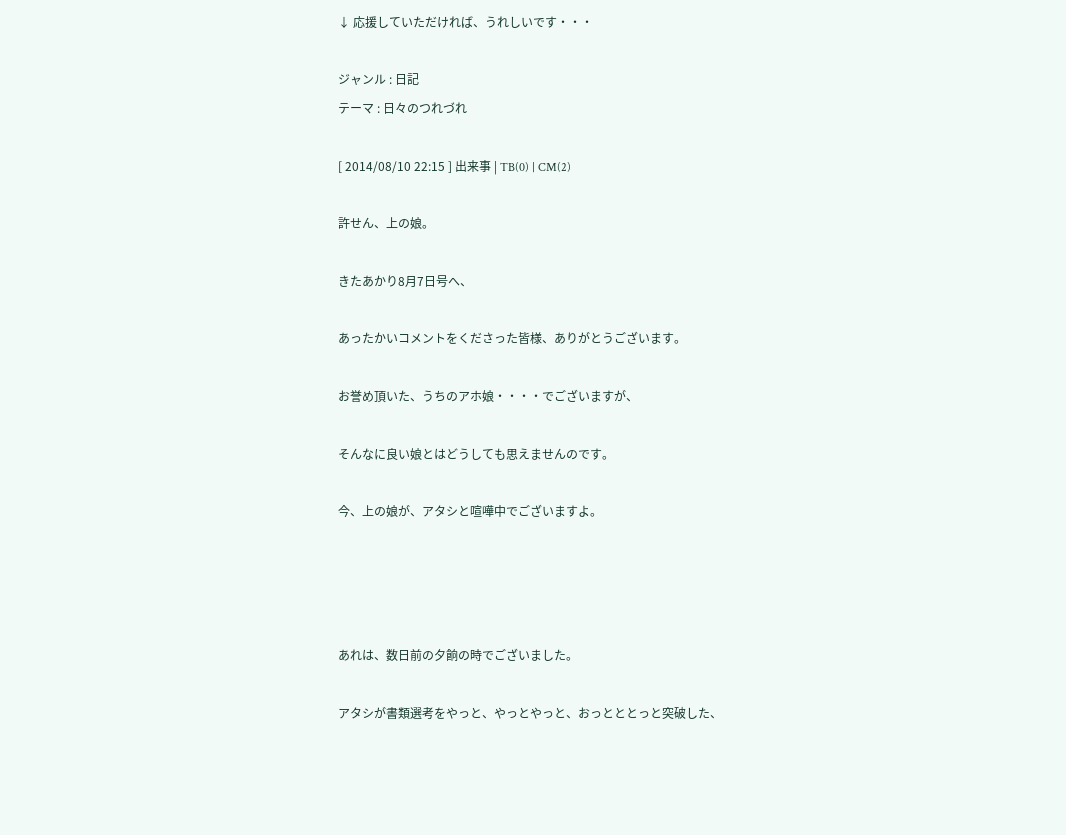↓ 応援していただければ、うれしいです・・・

ジャンル : 日記
テーマ : 日々のつれづれ

[ 2014/08/10 22:15 ] 出来事 | TB(0) | CM(2)

許せん、上の娘。

きたあかり8月7日号へ、

あったかいコメントをくださった皆様、ありがとうございます。

お誉め頂いた、うちのアホ娘・・・・でございますが、

そんなに良い娘とはどうしても思えませんのです。

今、上の娘が、アタシと喧嘩中でございますよ。




あれは、数日前の夕餉の時でございました。

アタシが書類選考をやっと、やっとやっと、おっとととっと突破した、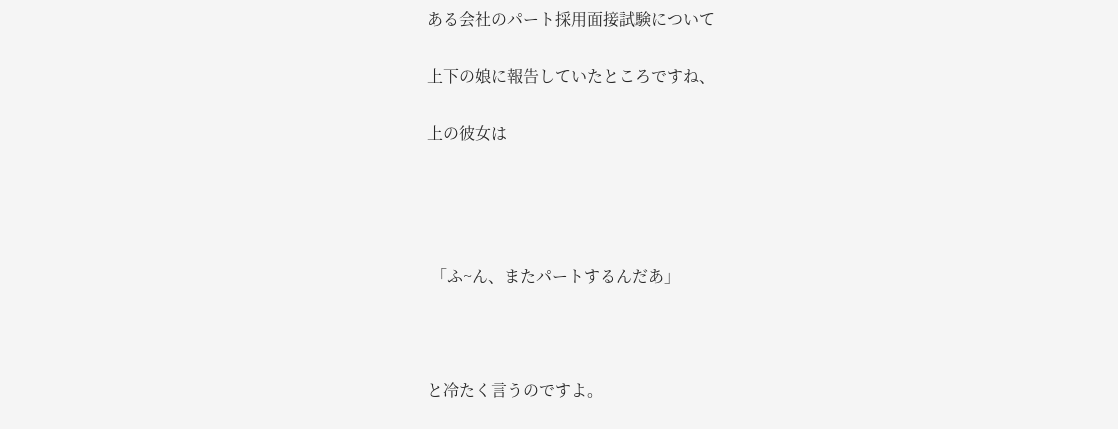ある会社のパート採用面接試験について

上下の娘に報告していたところですね、

上の彼女は




 「ふ~ん、またパートするんだあ」



と冷たく言うのですよ。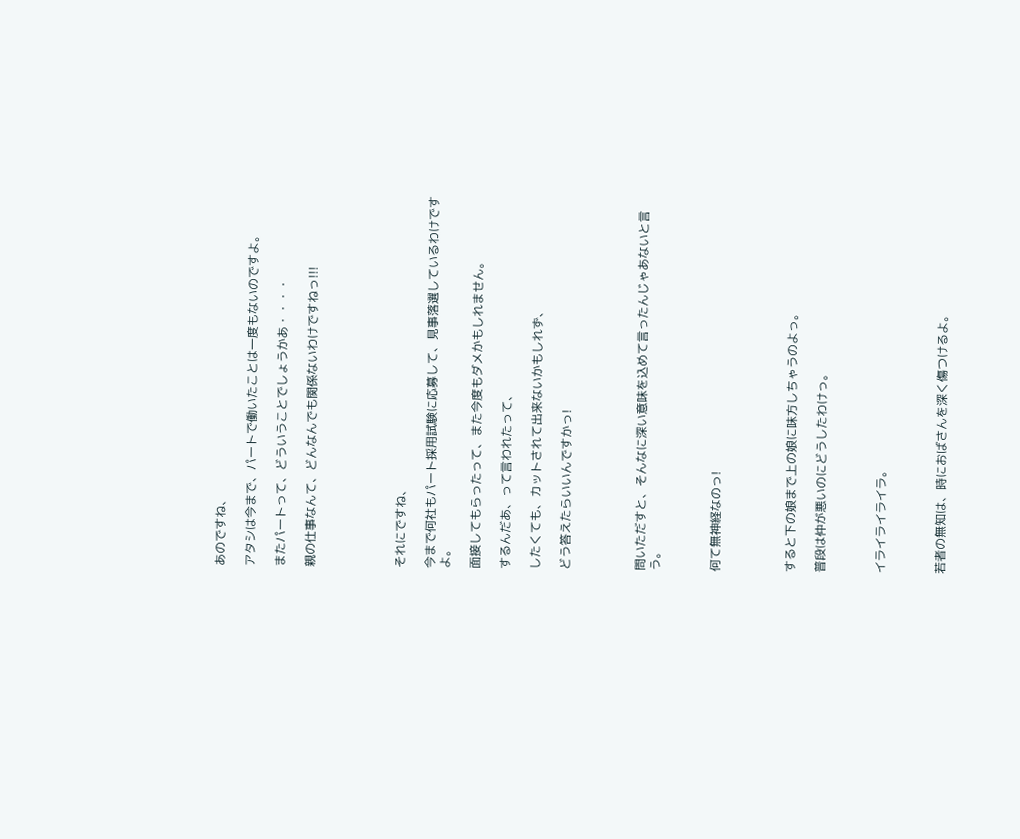あのですね、

アタシは今まで、パートで働いたことは一度もないのですよ。

またパートって、どういうことでしょうかあ・・・・

親の仕事なんて、どんなんでも関係ないわけですねっ!!!





それにですね、

今まで何社もパート採用試験に応募して、見事落選しているわけですよ。

面接してもらったって、また今度もダメかもしれません。

するんだあ、って言われたって、

したくても、カットされて出来ないかもしれず、

どう答えたらいいんですかっ!




問いただすと、そんなに深い意味を込めて言ったんじゃあないと言う。



何て無神経なのっ!




すると下の娘まで上の娘に味方しちゃうのよっ。

普段は仲が悪いのにどうしたわけっ。



イライライライラ。



若者の無知は、時におばさんを深く傷つけるよ。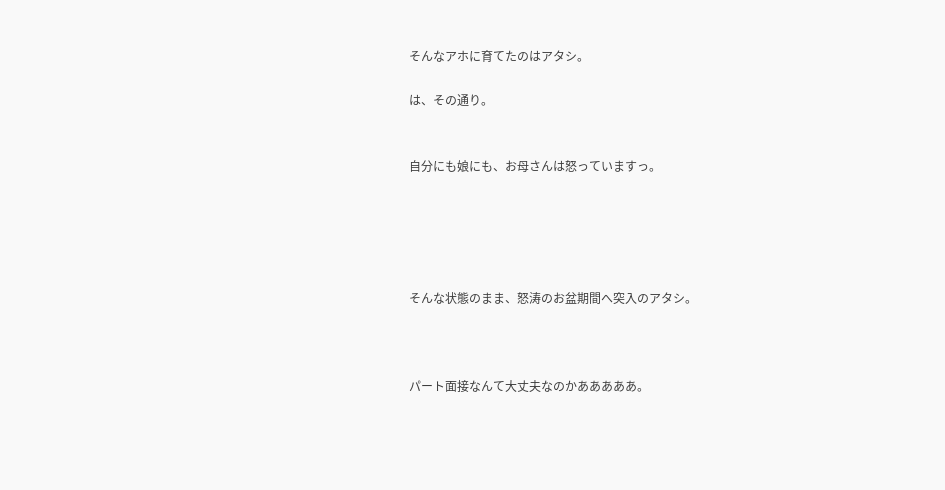そんなアホに育てたのはアタシ。

は、その通り。


自分にも娘にも、お母さんは怒っていますっ。





そんな状態のまま、怒涛のお盆期間へ突入のアタシ。



パート面接なんて大丈夫なのかあああああ。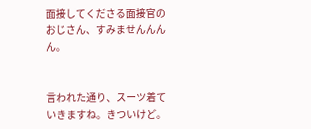面接してくださる面接官のおじさん、すみませんんんん。


言われた通り、スーツ着ていきますね。きついけど。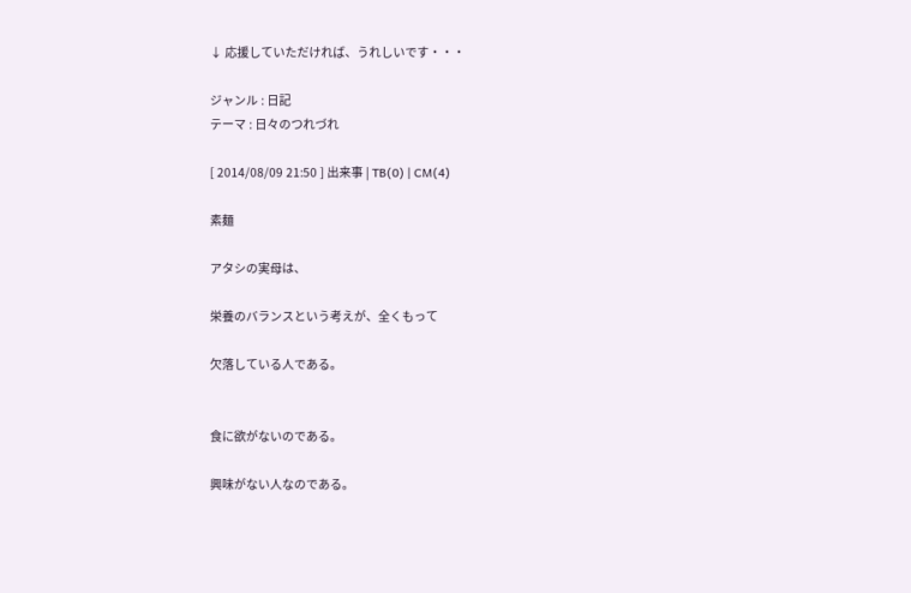↓ 応援していただければ、うれしいです・・・

ジャンル : 日記
テーマ : 日々のつれづれ

[ 2014/08/09 21:50 ] 出来事 | TB(0) | CM(4)

素麺

アタシの実母は、

栄養のバランスという考えが、全くもって

欠落している人である。


食に欲がないのである。

興味がない人なのである。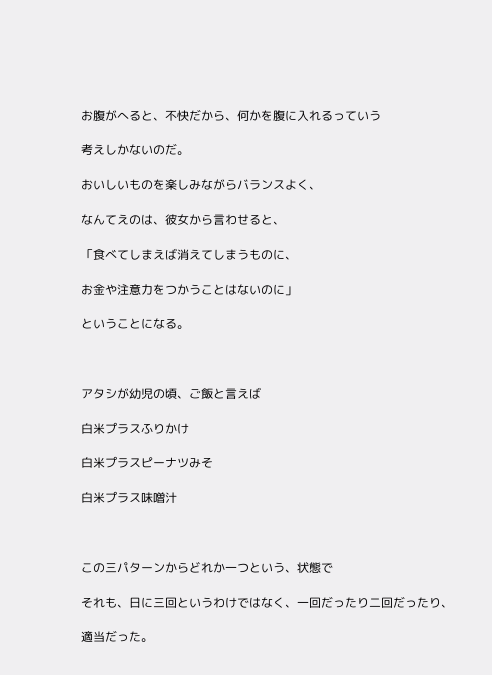お腹がへると、不快だから、何かを腹に入れるっていう

考えしかないのだ。

おいしいものを楽しみながらバランスよく、

なんてえのは、彼女から言わせると、

「食べてしまえば消えてしまうものに、

お金や注意力をつかうことはないのに」

ということになる。



アタシが幼児の頃、ご飯と言えば

白米プラスふりかけ

白米プラスピーナツみそ

白米プラス味噌汁



この三パターンからどれか一つという、状態で

それも、日に三回というわけではなく、一回だったり二回だったり、

適当だった。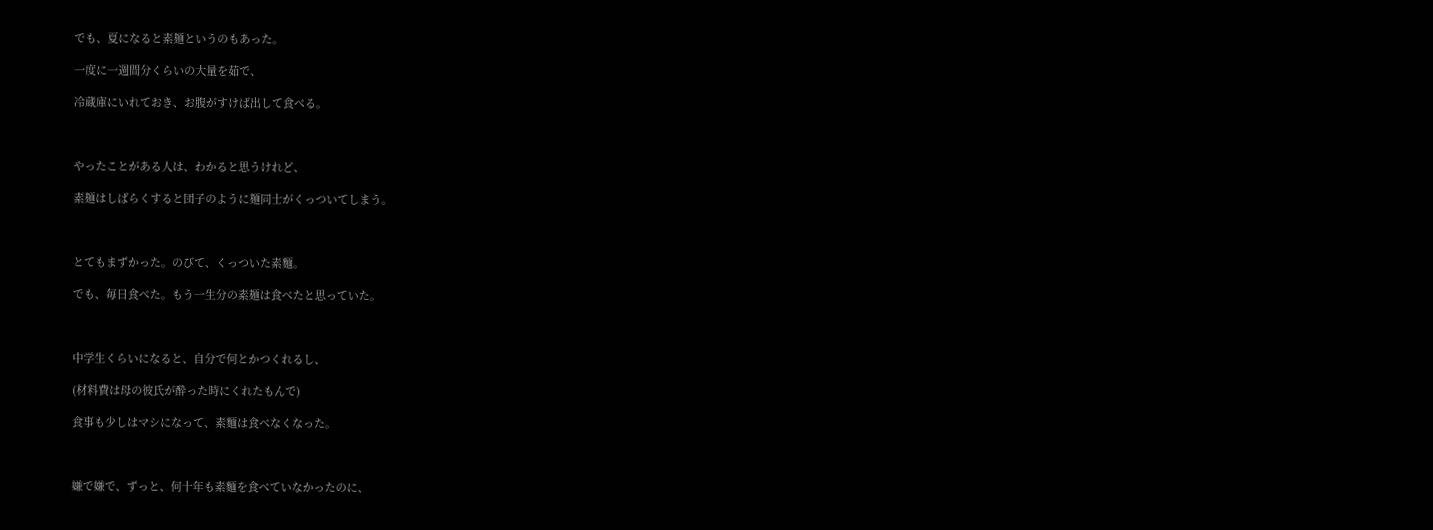でも、夏になると素麺というのもあった。

一度に一週間分くらいの大量を茹で、

冷蔵庫にいれておき、お腹がすけば出して食べる。



やったことがある人は、わかると思うけれど、

素麺はしばらくすると団子のように麺同士がくっついてしまう。



とてもまずかった。のびて、くっついた素麵。

でも、毎日食べた。もう一生分の素麺は食べたと思っていた。



中学生くらいになると、自分で何とかつくれるし、

(材料費は母の彼氏が酔った時にくれたもんで)

食事も少しはマシになって、素麵は食べなくなった。



嫌で嫌で、ずっと、何十年も素麵を食べていなかったのに、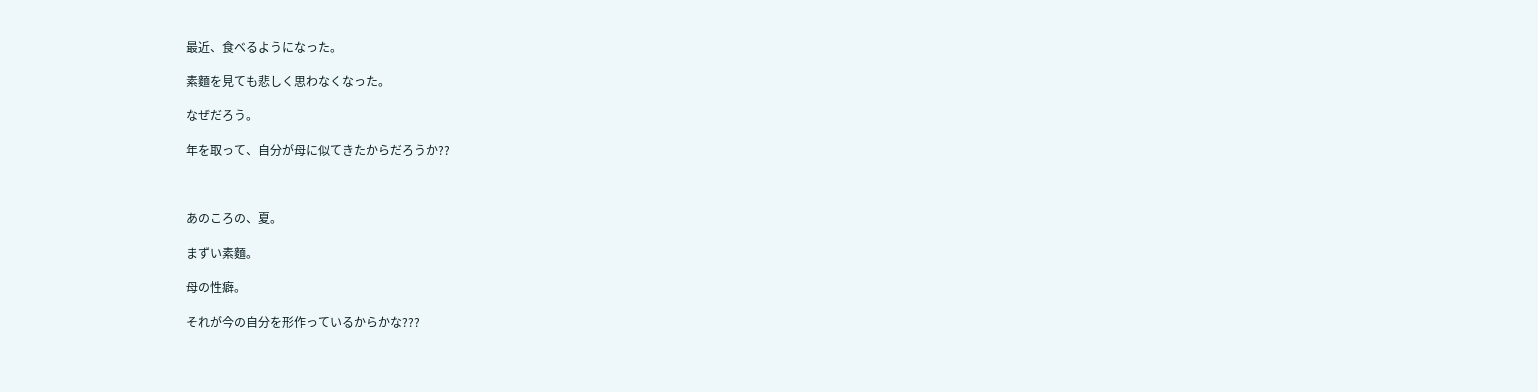最近、食べるようになった。

素麵を見ても悲しく思わなくなった。

なぜだろう。

年を取って、自分が母に似てきたからだろうか??



あのころの、夏。

まずい素麵。

母の性癖。

それが今の自分を形作っているからかな???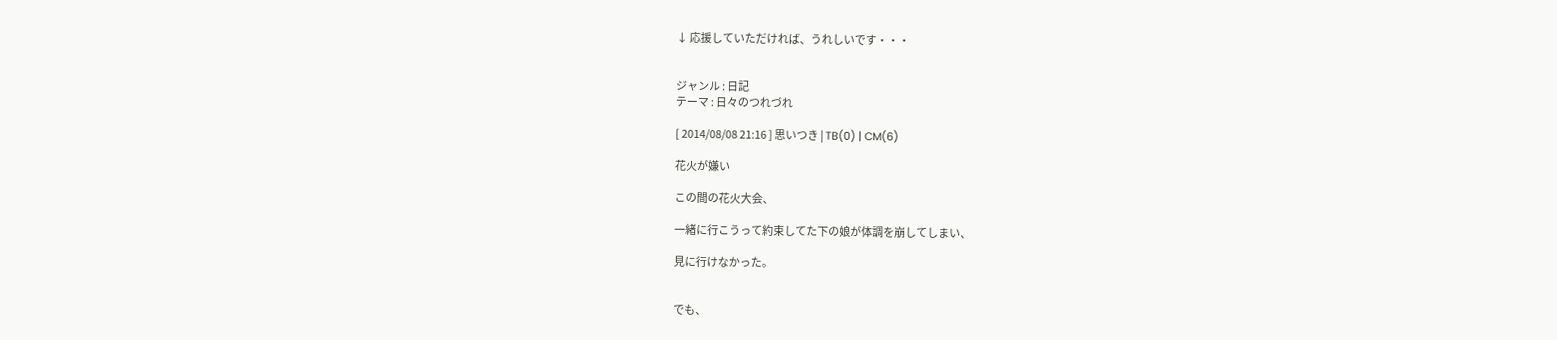↓ 応援していただければ、うれしいです・・・


ジャンル : 日記
テーマ : 日々のつれづれ

[ 2014/08/08 21:16 ] 思いつき | TB(0) | CM(6)

花火が嫌い

この間の花火大会、

一緒に行こうって約束してた下の娘が体調を崩してしまい、

見に行けなかった。


でも、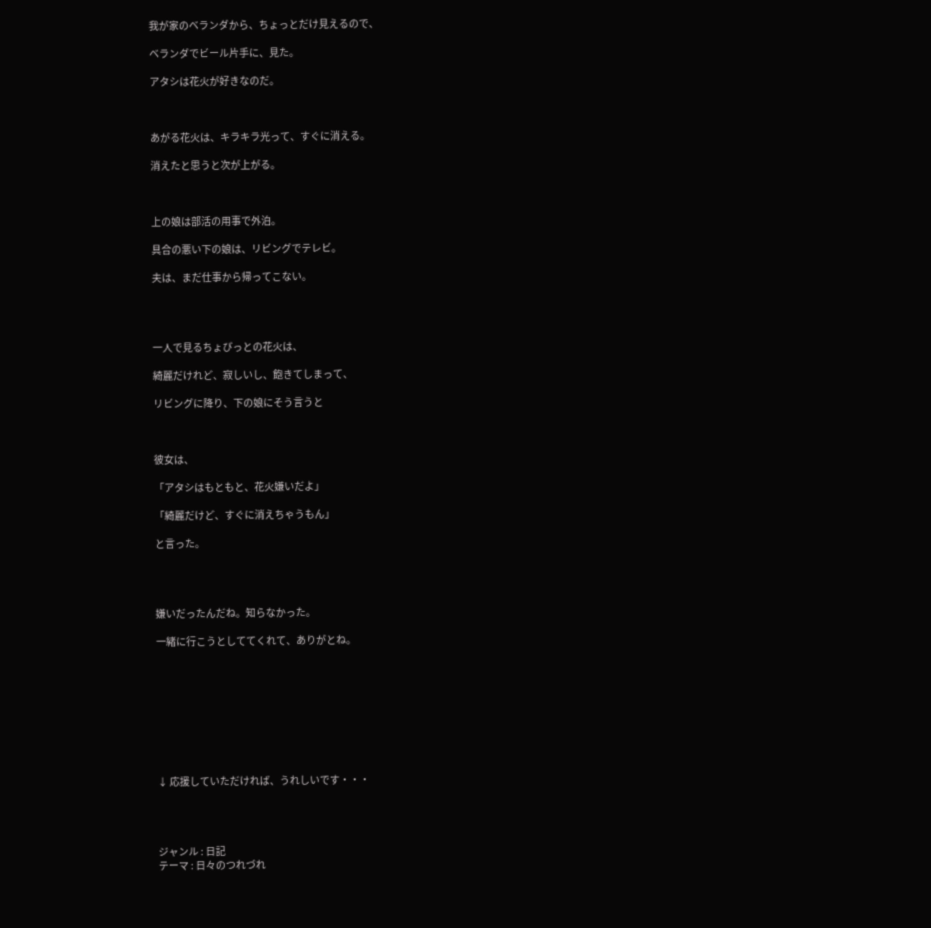我が家のベランダから、ちょっとだけ見えるので、

ベランダでビール片手に、見た。

アタシは花火が好きなのだ。



あがる花火は、キラキラ光って、すぐに消える。

消えたと思うと次が上がる。



上の娘は部活の用事で外泊。

具合の悪い下の娘は、リビングでテレビ。

夫は、まだ仕事から帰ってこない。




一人で見るちょびっとの花火は、

綺麗だけれど、寂しいし、飽きてしまって、

リビングに降り、下の娘にそう言うと



彼女は、

「アタシはもともと、花火嫌いだよ」

「綺麗だけど、すぐに消えちゃうもん」

と言った。




嫌いだったんだね。知らなかった。

一緒に行こうとしててくれて、ありがとね。









↓ 応援していただければ、うれしいです・・・




ジャンル : 日記
テーマ : 日々のつれづれ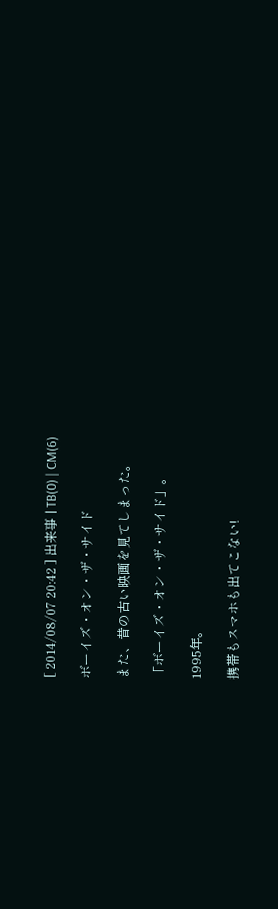[ 2014/08/07 20:42 ] 出来事 | TB(0) | CM(6)

ボーイズ・オン・ザ・サイド

また、昔の古い映画を見てしまった。

「ボーイズ・オン・ザ・サイド」。

1995年。

携帯もスマホも出てこない!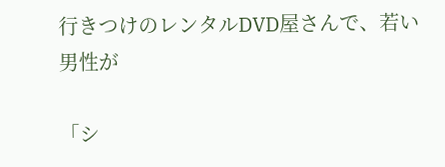行きつけのレンタルDVD屋さんで、若い男性が

「シ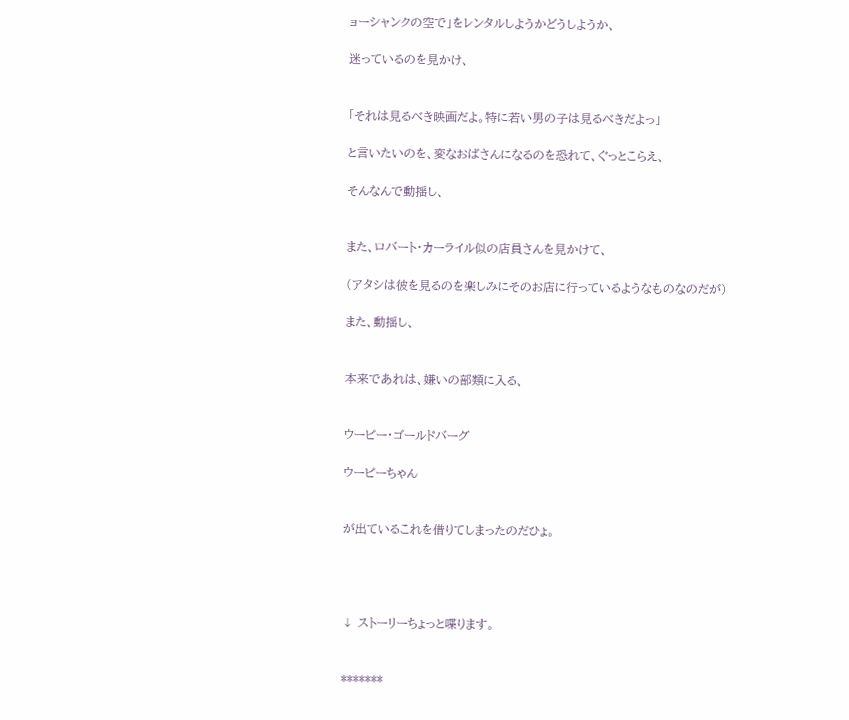ョーシャンクの空で」をレンタルしようかどうしようか、

迷っているのを見かけ、


「それは見るべき映画だよ。特に若い男の子は見るべきだよっ」

と言いたいのを、変なおばさんになるのを恐れて、ぐっとこらえ、

そんなんで動揺し、


また、ロバート・カーライル似の店員さんを見かけて、

(アタシは彼を見るのを楽しみにそのお店に行っているようなものなのだが)

また、動揺し、


本来であれは、嫌いの部類に入る、


ウーピー・ゴールドバーグ

ウーピーちゃん


が出ているこれを借りてしまったのだひょ。




↓ ストーリーちょっと喋ります。


*******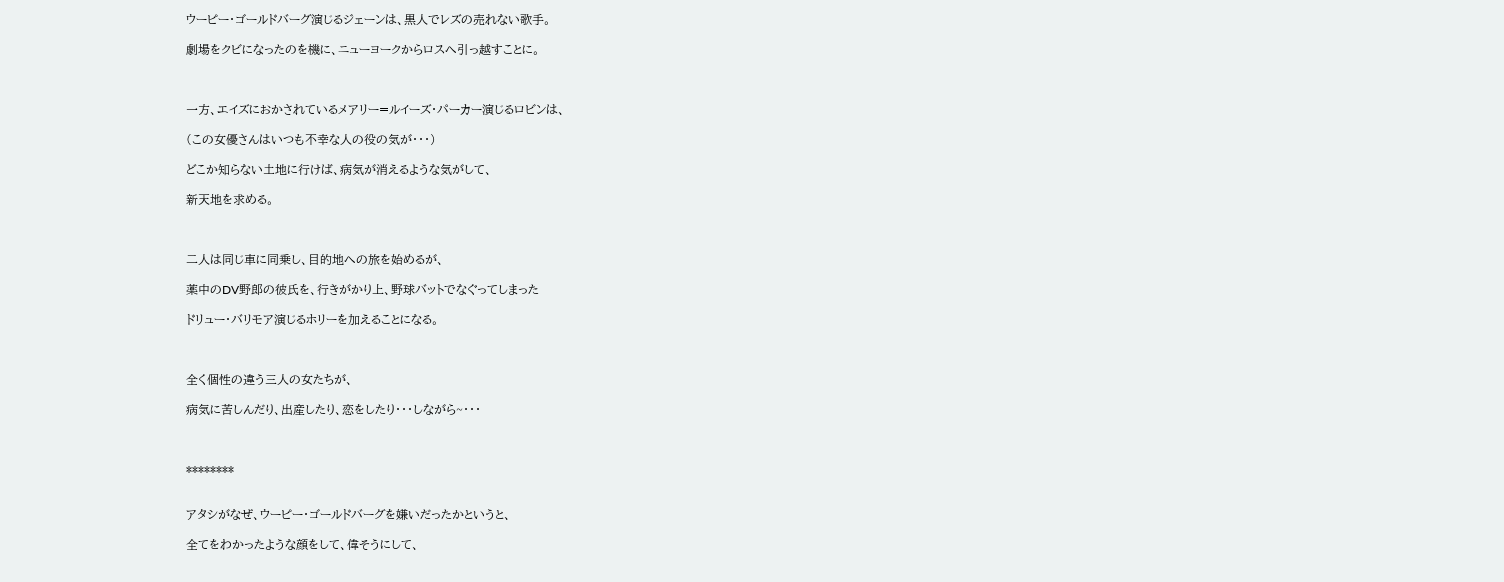ウーピー・ゴールドバーグ演じるジェーンは、黒人でレズの売れない歌手。

劇場をクビになったのを機に、ニューヨークからロスへ引っ越すことに。



一方、エイズにおかされているメアリー=ルイーズ・パーカー演じるロビンは、

(この女優さんはいつも不幸な人の役の気が・・・)

どこか知らない土地に行けば、病気が消えるような気がして、

新天地を求める。



二人は同じ車に同乗し、目的地への旅を始めるが、

薬中のDV野郎の彼氏を、行きがかり上、野球バットでなぐってしまった

ドリュー・バリモア演じるホリーを加えることになる。



全く個性の違う三人の女たちが、

病気に苦しんだり、出産したり、恋をしたり・・・しながら~・・・



********


アタシがなぜ、ウーピー・ゴールドバーグを嫌いだったかというと、

全てをわかったような顔をして、偉そうにして、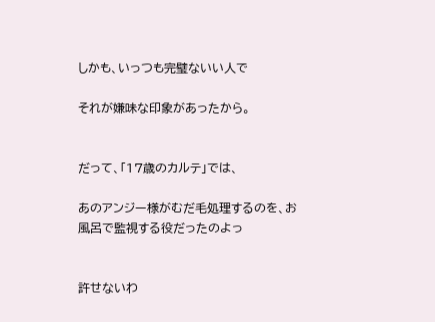しかも、いっつも完璧ないい人で

それが嫌味な印象があったから。


だって、「17歳のカルテ」では、

あのアンジー様がむだ毛処理するのを、お風呂で監視する役だったのよっ


許せないわ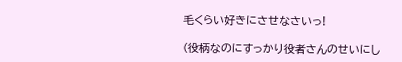毛くらい好きにさせなさいっ!

(役柄なのにすっかり役者さんのせいにし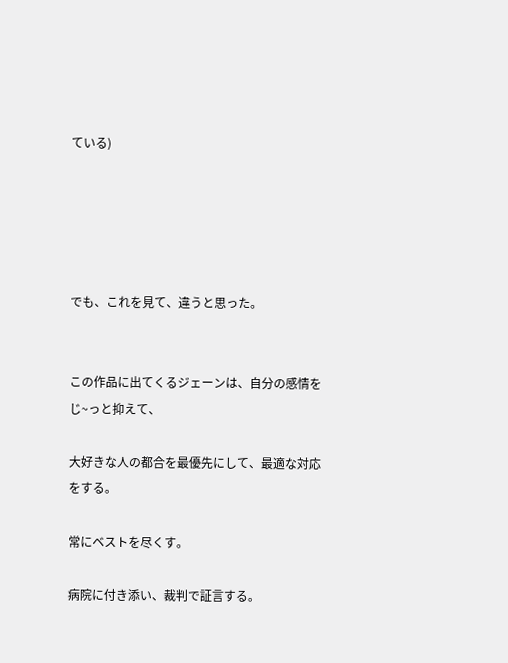ている)





でも、これを見て、違うと思った。


この作品に出てくるジェーンは、自分の感情をじ~っと抑えて、

大好きな人の都合を最優先にして、最適な対応をする。

常にベストを尽くす。

病院に付き添い、裁判で証言する。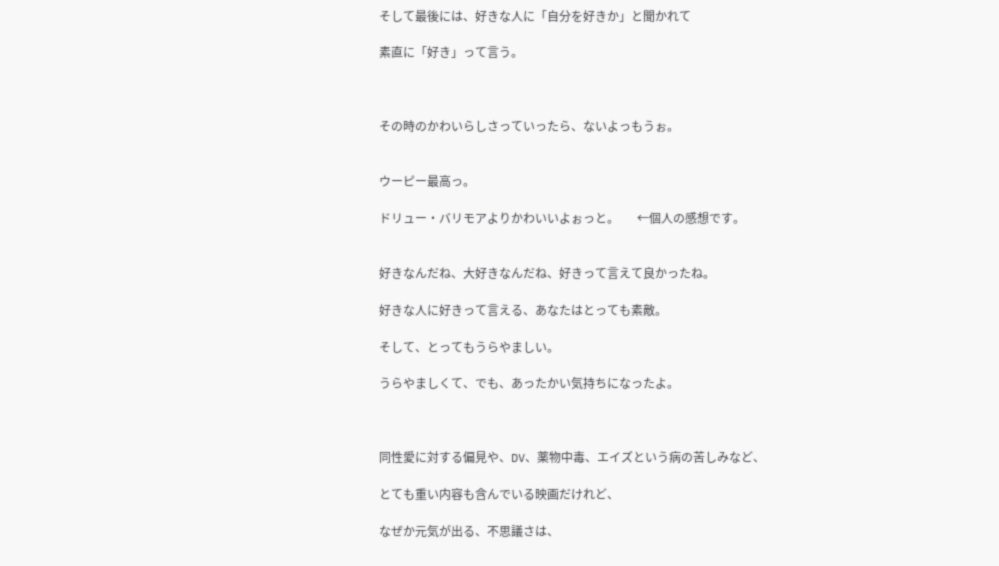そして最後には、好きな人に「自分を好きか」と聞かれて

素直に「好き」って言う。



その時のかわいらしさっていったら、ないよっもうぉ。


ウーピー最高っ。

ドリュー・バリモアよりかわいいよぉっと。      ←個人の感想です。


好きなんだね、大好きなんだね、好きって言えて良かったね。

好きな人に好きって言える、あなたはとっても素敵。

そして、とってもうらやましい。

うらやましくて、でも、あったかい気持ちになったよ。



同性愛に対する偏見や、DV、薬物中毒、エイズという病の苦しみなど、

とても重い内容も含んでいる映画だけれど、

なぜか元気が出る、不思議さは、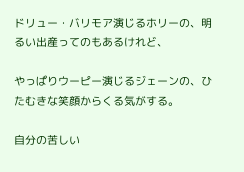ドリュー・バリモア演じるホリーの、明るい出産ってのもあるけれど、

やっぱりウーピー演じるジェーンの、ひたむきな笑顔からくる気がする。

自分の苦しい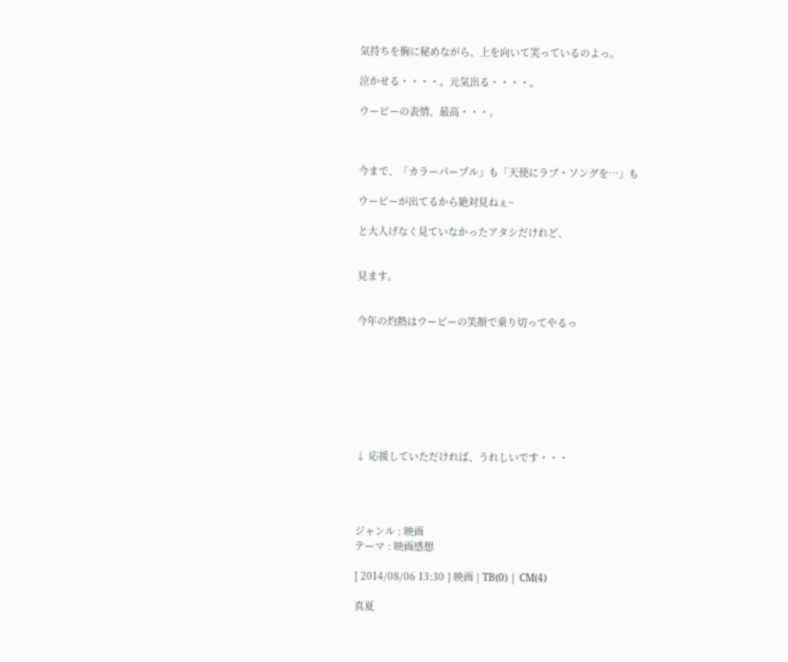気持ちを胸に秘めながら、上を向いて笑っているのよっ。

泣かせる・・・・。元気出る・・・・。

ウーピーの表情、最高・・・。



今まで、「カラーパープル」も「天使にラブ・ソングを…」も

ウーピーが出てるから絶対見ねぇ~

と大人げなく見ていなかったアタシだけれど、


見ます。


今年の灼熱はウーピーの笑顔で乗り切ってやるっ








↓ 応援していただければ、うれしいです・・・




ジャンル : 映画
テーマ : 映画感想

[ 2014/08/06 13:30 ] 映画 | TB(0) | CM(4)

真夏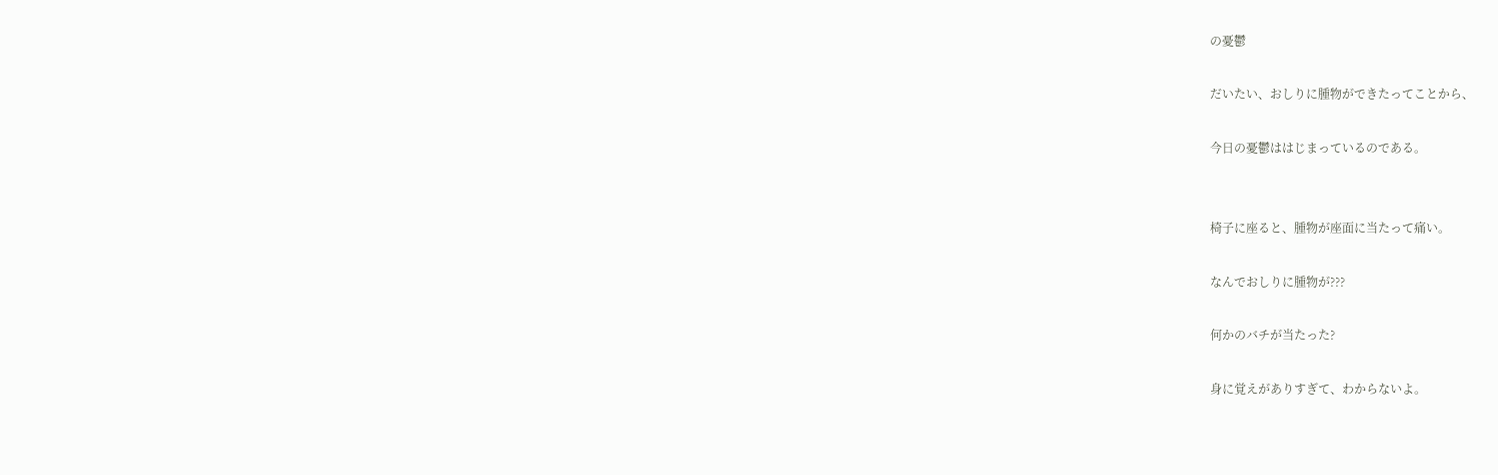の憂鬱

だいたい、おしりに腫物ができたってことから、

今日の憂鬱ははじまっているのである。


椅子に座ると、腫物が座面に当たって痛い。

なんでおしりに腫物が???

何かのバチが当たった?

身に覚えがありすぎて、わからないよ。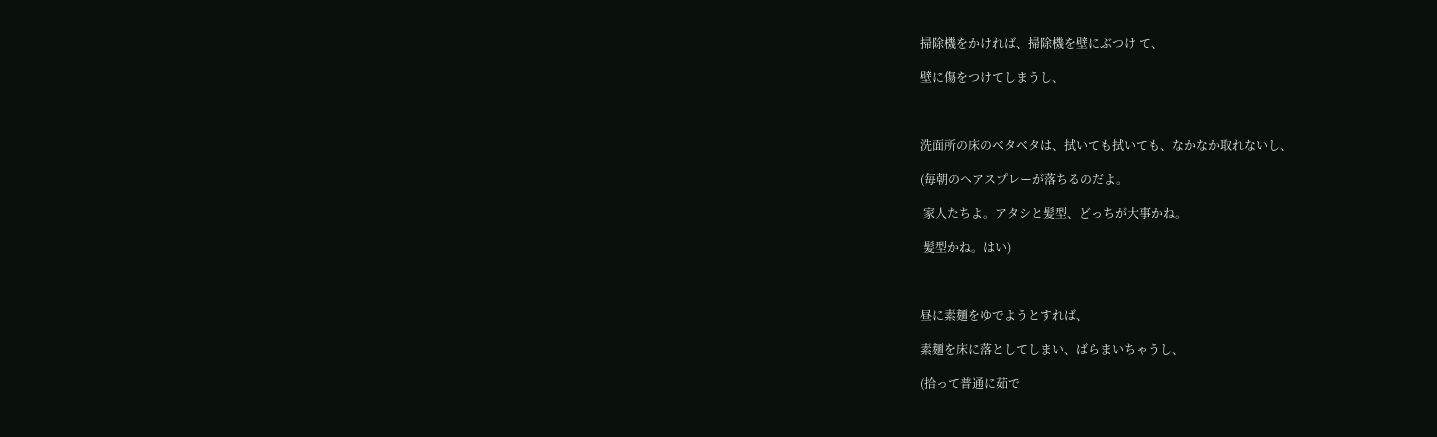掃除機をかければ、掃除機を壁にぶつけ て、

壁に傷をつけてしまうし、



洗面所の床のベタベタは、拭いても拭いても、なかなか取れないし、

(毎朝のヘアスプレーが落ちるのだよ。

 家人たちよ。アタシと髪型、どっちが大事かね。

 髪型かね。はい)



昼に素麺をゆでようとすれば、

素麺を床に落としてしまい、ばらまいちゃうし、

(拾って普通に茹で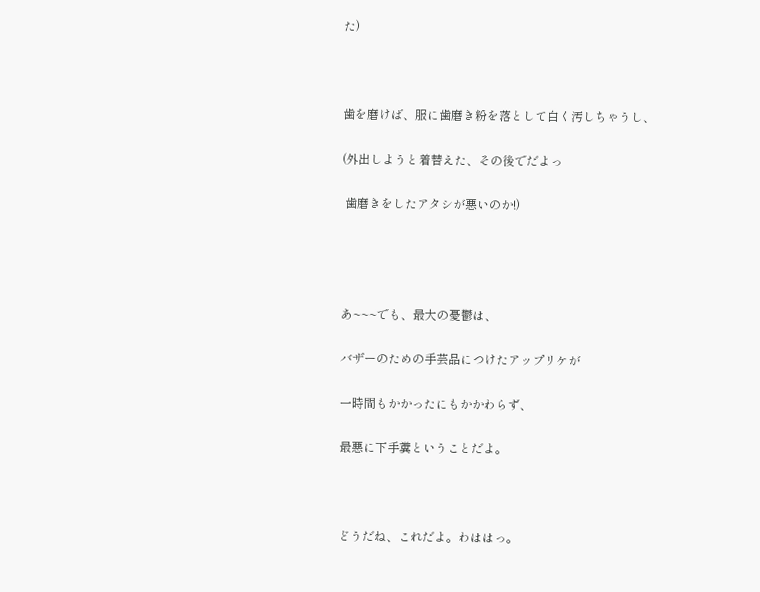た)



歯を磨けば、服に歯磨き粉を落として白く汚しちゃうし、

(外出しようと着替えた、その後でだよっ

 歯磨きをしたアタシが悪いのか!)




あ~~~でも、最大の憂鬱は、

バザーのための手芸品につけたアップリケが

一時間もかかったにもかかわらず、

最悪に下手糞ということだよ。



どうだね、これだよ。わははっ。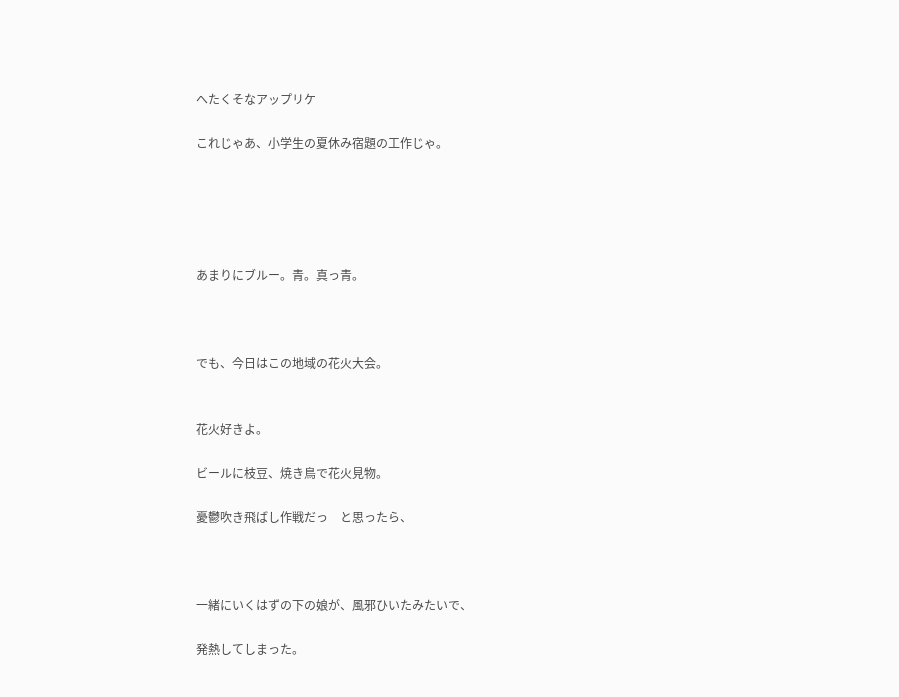へたくそなアップリケ

これじゃあ、小学生の夏休み宿題の工作じゃ。





あまりにブルー。青。真っ青。



でも、今日はこの地域の花火大会。


花火好きよ。

ビールに枝豆、焼き鳥で花火見物。

憂鬱吹き飛ばし作戦だっ    と思ったら、



一緒にいくはずの下の娘が、風邪ひいたみたいで、

発熱してしまった。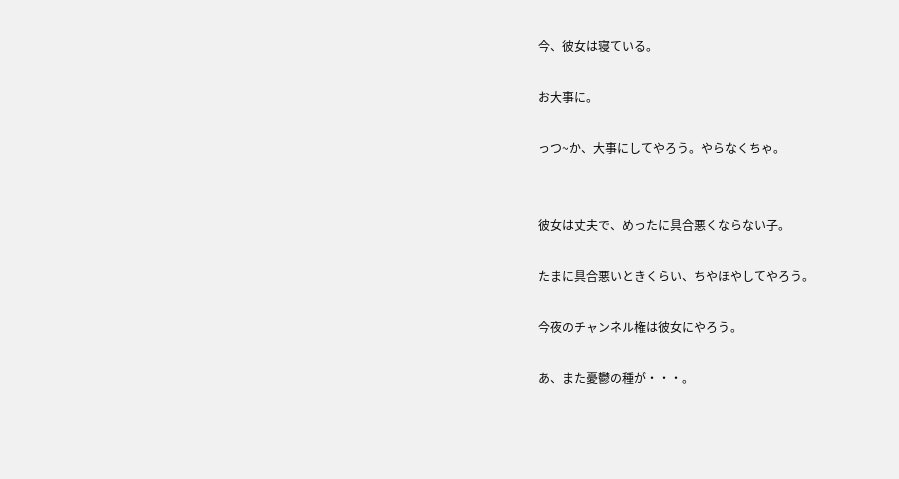今、彼女は寝ている。

お大事に。

っつ~か、大事にしてやろう。やらなくちゃ。


彼女は丈夫で、めったに具合悪くならない子。

たまに具合悪いときくらい、ちやほやしてやろう。

今夜のチャンネル権は彼女にやろう。

あ、また憂鬱の種が・・・。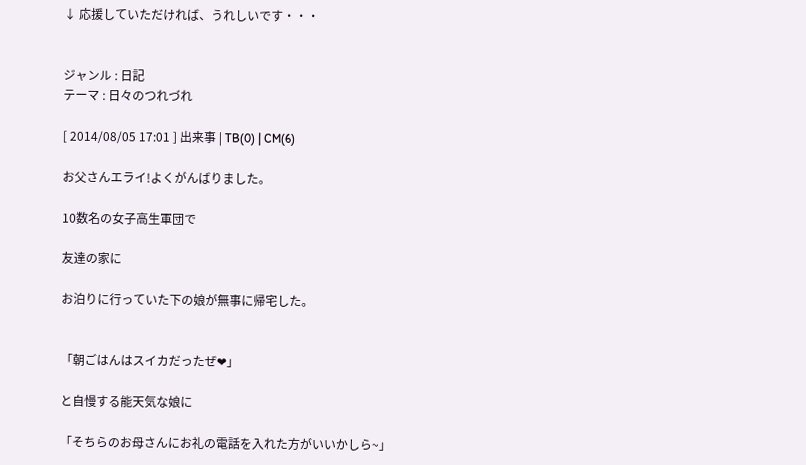↓ 応援していただければ、うれしいです・・・


ジャンル : 日記
テーマ : 日々のつれづれ

[ 2014/08/05 17:01 ] 出来事 | TB(0) | CM(6)

お父さんエライ!よくがんばりました。

10数名の女子高生軍団で

友達の家に

お泊りに行っていた下の娘が無事に帰宅した。


「朝ごはんはスイカだったぜ❤」

と自慢する能天気な娘に

「そちらのお母さんにお礼の電話を入れた方がいいかしら~」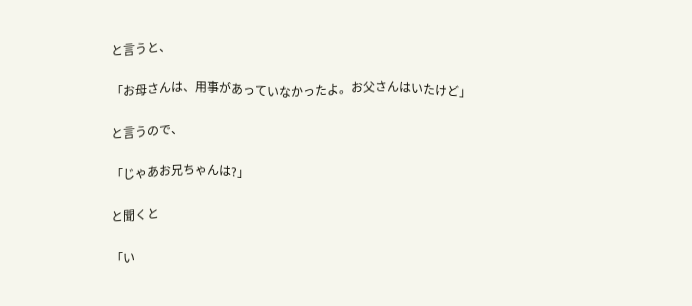と言うと、

「お母さんは、用事があっていなかったよ。お父さんはいたけど」

と言うので、

「じゃあお兄ちゃんは?」

と聞くと

「い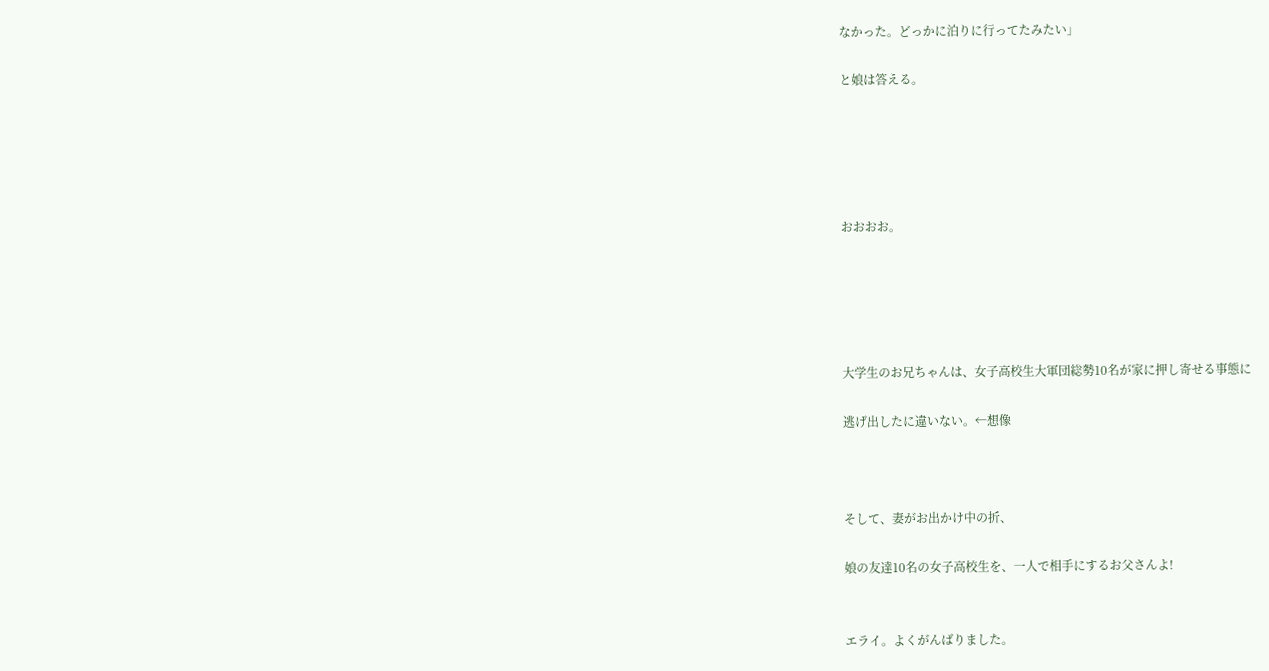なかった。どっかに泊りに行ってたみたい」

と娘は答える。





おおおお。





大学生のお兄ちゃんは、女子高校生大軍団総勢10名が家に押し寄せる事態に

逃げ出したに違いない。←想像



そして、妻がお出かけ中の折、

娘の友達10名の女子高校生を、一人で相手にするお父さんよ!


エライ。よくがんばりました。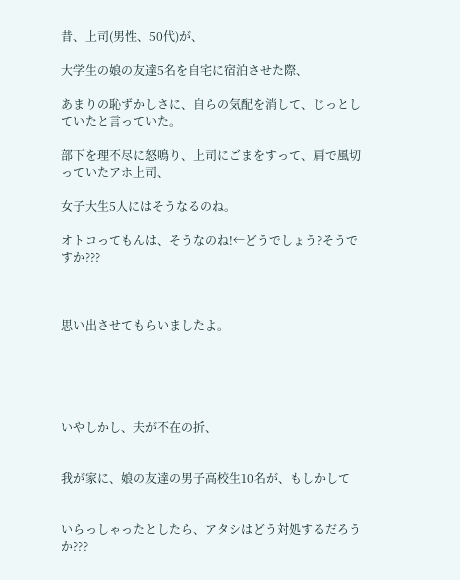昔、上司(男性、50代)が、

大学生の娘の友達5名を自宅に宿泊させた際、

あまりの恥ずかしさに、自らの気配を消して、じっとしていたと言っていた。

部下を理不尽に怒鳴り、上司にごまをすって、肩で風切っていたアホ上司、

女子大生5人にはそうなるのね。

オトコってもんは、そうなのね!←どうでしょう?そうですか???



思い出させてもらいましたよ。





いやしかし、夫が不在の折、


我が家に、娘の友達の男子高校生10名が、もしかして


いらっしゃったとしたら、アタシはどう対処するだろうか???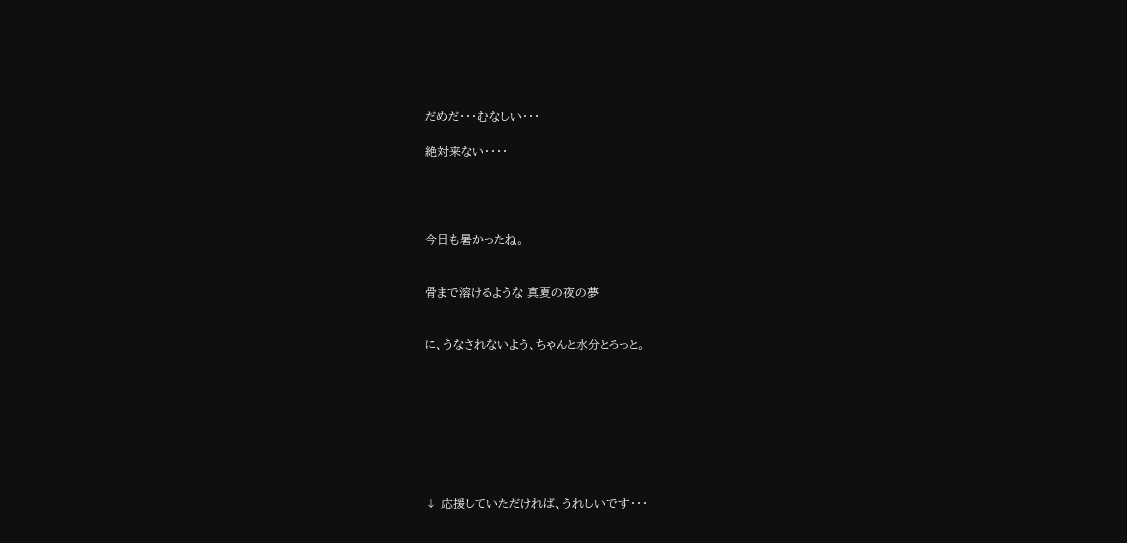だめだ・・・むなしい・・・

絶対来ない・・・・




今日も暑かったね。


骨まで溶けるような 真夏の夜の夢


に、うなされないよう、ちゃんと水分とろっと。








↓ 応援していただければ、うれしいです・・・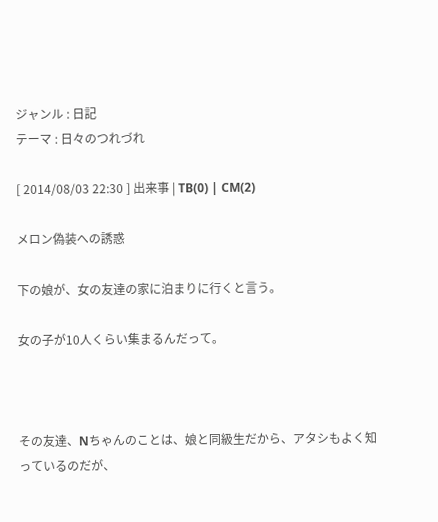ジャンル : 日記
テーマ : 日々のつれづれ

[ 2014/08/03 22:30 ] 出来事 | TB(0) | CM(2)

メロン偽装への誘惑

下の娘が、女の友達の家に泊まりに行くと言う。

女の子が10人くらい集まるんだって。



その友達、Nちゃんのことは、娘と同級生だから、アタシもよく知っているのだが、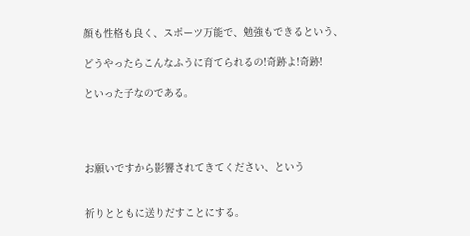顔も性格も良く、スポーツ万能で、勉強もできるという、

どうやったらこんなふうに育てられるの!奇跡よ!奇跡!

といった子なのである。




お願いですから影響されてきてください、という


祈りとともに送りだすことにする。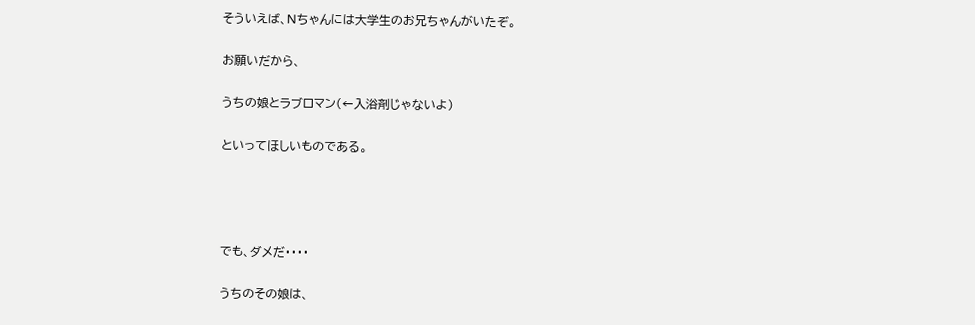そういえば、Nちゃんには大学生のお兄ちゃんがいたぞ。

お願いだから、

うちの娘とラブロマン(←入浴剤じゃないよ)

といってほしいものである。




でも、ダメだ・・・・

うちのその娘は、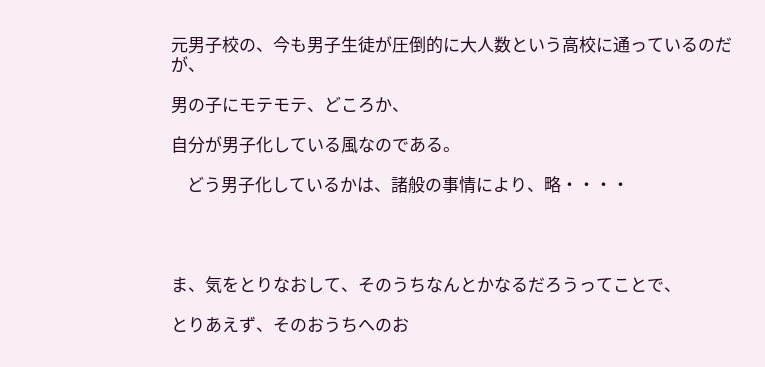元男子校の、今も男子生徒が圧倒的に大人数という高校に通っているのだが、

男の子にモテモテ、どころか、

自分が男子化している風なのである。

    どう男子化しているかは、諸般の事情により、略・・・・




ま、気をとりなおして、そのうちなんとかなるだろうってことで、

とりあえず、そのおうちへのお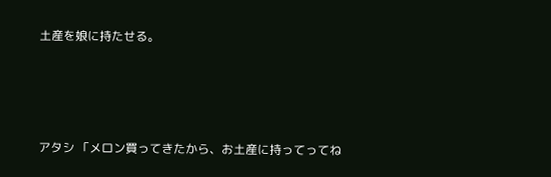土産を娘に持たせる。




アタシ 「メロン買ってきたから、お土産に持ってってね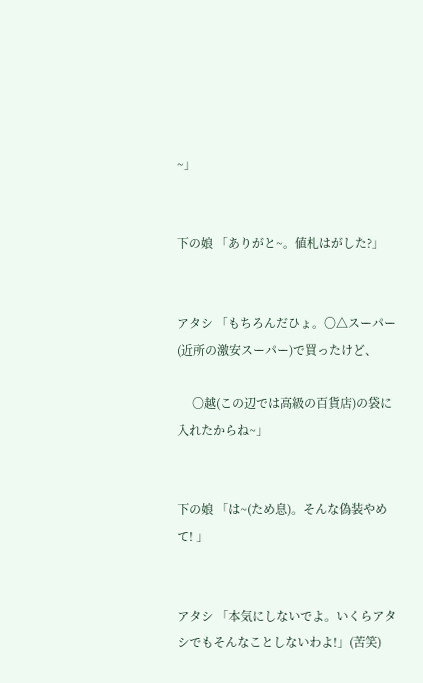~」


下の娘 「ありがと~。値札はがした?」


アタシ 「もちろんだひょ。〇△スーパー(近所の激安スーパー)で買ったけど、

     〇越(この辺では高級の百貨店)の袋に入れたからね~」


下の娘 「は~(ため息)。そんな偽装やめて! 」


アタシ 「本気にしないでよ。いくらアタシでもそんなことしないわよ!」(苦笑)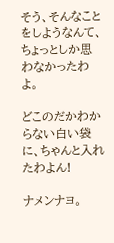そう、そんなことをしようなんて、ちょっとしか思わなかったわよ。

どこのだかわからない白い袋に、ちゃんと入れたわよん!

ナメンナヨ。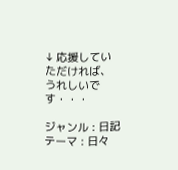↓ 応援していただければ、うれしいです・・・

ジャンル : 日記
テーマ : 日々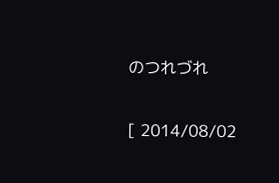のつれづれ

[ 2014/08/02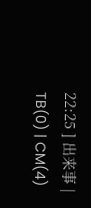22:25 ] 出来事 | TB(0) | CM(4)